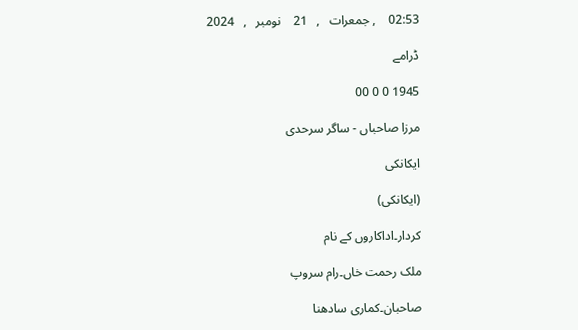02:53    , جمعرات   ,   21    نومبر   ,   2024

ڈرامے

1945 0 0 00

مرزا صاحباں - ساگر سرحدی

ایکانکی

(ایکانکی)

کردار۔اداکاروں کے نام

ملک رحمت خاں۔رام سروپ

صاحبان۔کماری سادھنا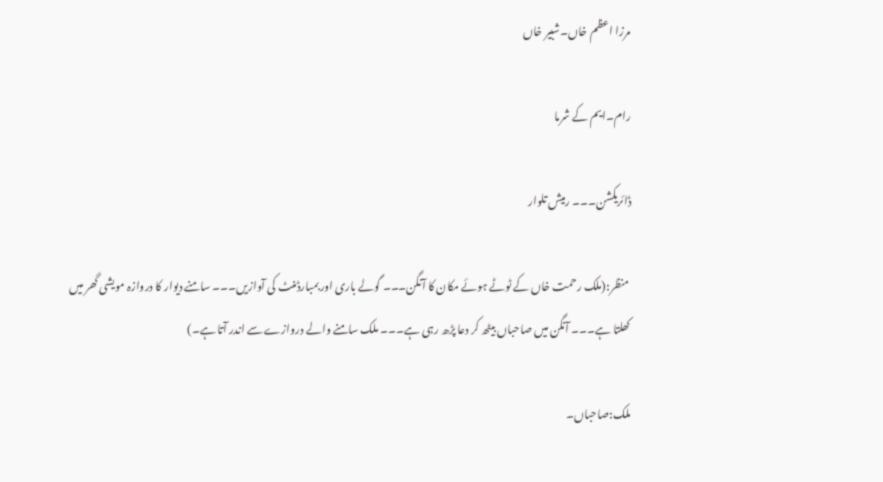مرزا اعظم خاں۔شبیر خاں

رام۔ایم کے شرما

ڈائریکشن۔۔۔ رمیش تلوار

 منظر:(ملک رحمت خاں کے ٹوٹے ہوئے مکان کا آنگن۔۔۔ گولے باری اور بمبارڈمنٹ کی آوازیں۔۔۔ سامنے دیوار کا دروازہ مویشی گھر میں کھلتا ہے۔۔۔ آنگن میں صاحباں بیٹھ کر دعا پڑھ رہی ہے۔۔۔ ملک سامنے والے دروازے سے اندر آتا ہے۔)

ملک:صاحباں۔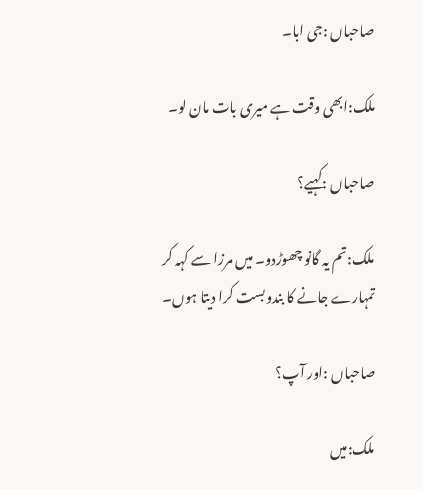صاحباں :جی ابا۔

ملک:ابھی وقت ہے میری بات مان لو۔

صاحباں :کہیے؟

ملک:تم یہ گانو چھوڑدو۔ میں مرزا سے کہہ کر تمہارے جانے کا بندوبست کرا دیتا ہوں۔

صاحباں :اور آپ؟

ملک:میں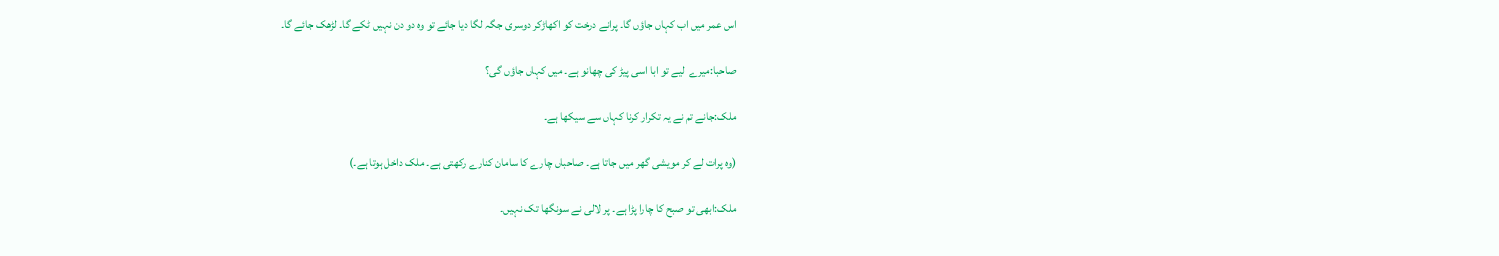اس عمر میں اب کہاں جاؤں گا۔ پرانے درخت کو اکھاڑکر دوسری جگہ لگا دیا جائے تو وہ دو دن نہیں ٹکے گا۔ لڑھک جائے گا۔

صاحبا:میرے  لیے تو ابا اسی پیڑ کی چھانو ہے۔ میں کہاں جاؤں گی؟

ملک:جانے تم نے یہ تکرار کرنا کہاں سے سیکھا ہے۔

(وہ پرات لے کر مویشی گھر میں جاتا ہے۔ صاحباں چارے کا سامان کنارے رکھتی ہے۔ ملک داخل ہوتا ہے۔)

ملک:ابھی تو صبح کا چارا پڑا ہے۔ پر لالی نے سونگھا تک نہیں۔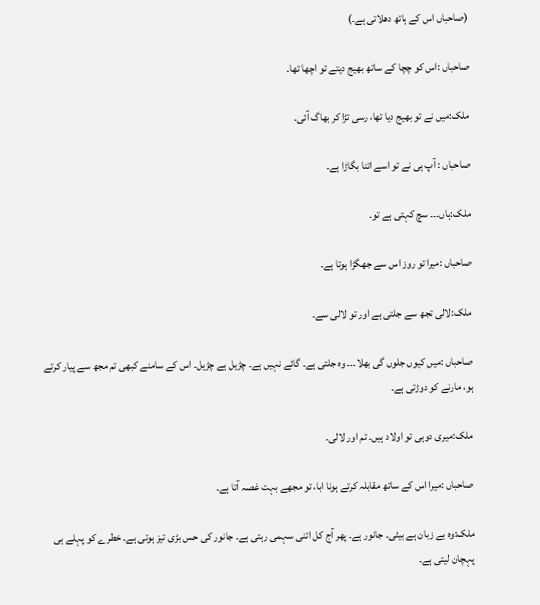(صاحباں اس کے ہاتھ دھلاتی ہے۔)

صاحباں :اس کو چچا کے ساتھ بھیج دیتے تو اچھا تھا۔

ملک:میں نے تو بھیج دیا تھا، رسی تڑا کر بھاگ آئی۔

صاحباں : آپ ہی نے تو اسے اتنا بگاڑا ہے۔

ملک:ہاں۔۔۔ سچ کہتی ہے تو۔

صاحباں :میرا تو روز اس سے جھگڑا ہوتا ہے۔

ملک:لالی تجھ سے جلتی ہے اور تو لالی سے۔

صاحباں :میں کیوں جلوں گی بھلا۔۔۔ وہ جلتی ہے۔ گائے نہیں ہے۔ چڑیل ہے چڑیل۔ اس کے سامنے کبھی تم مجھ سے پیار کرتے ہو، مارنے کو دوڑتی ہے۔

ملک:میری دوہی تو اولاد ہیں۔ تم اور لالی۔

صاحباں :میرا اس کے ساتھ مقابلہ کرتے ہونا ابا، تو مجھے بہت غصہ آتا ہے۔

ملک:وہ بے زبان ہے بیٹی۔ جانور ہے۔ پھر آج کل اتنی سہمی رہتی ہے۔ جانور کی حس بڑی تیز ہوتی ہے۔ خطرے کو پہلے ہی پہچان لیتی ہے۔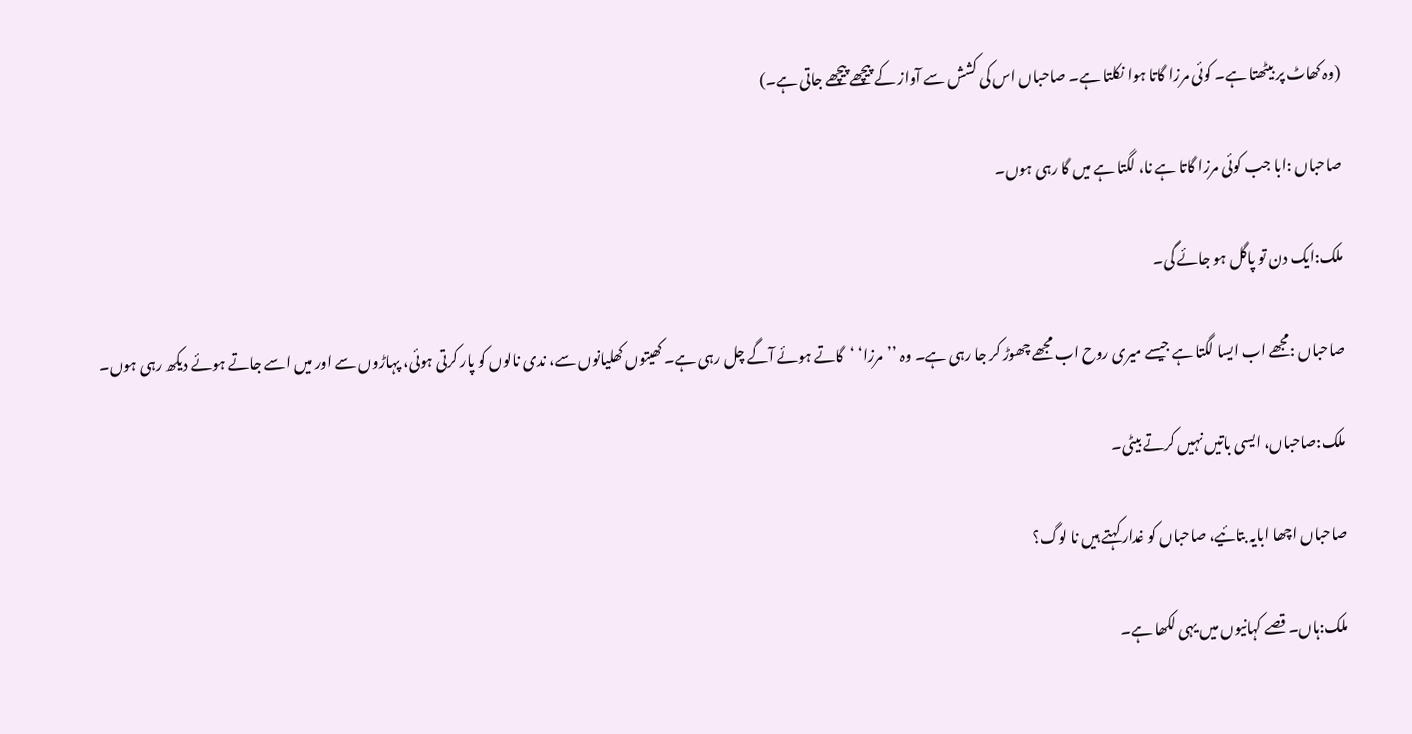(وہ کھاٹ پر بیٹھتا ہے۔ کوئی مرزا گاتا ہوا نکلتا ہے۔ صاحباں اس کی کشش سے آواز کے پیچھے پیچھے جاتی ہے۔)

صاحباں :ابا جب کوئی مرزا گاتا ہے نا، لگتا ہے میں گا رہی ہوں۔

ملک:ایک دن تو پاگل ہو جائے گی۔

صاحباں :مجھے اب ایسا لگتا ہے جیسے میری روح اب مجھے چھوڑ کر جا رہی ہے۔ وہ ’’مرزا‘ ‘گاتے ہوئے آگے چل رہی ہے۔ کھیتوں کھلیانوں سے، ندی نالوں کو پار کرتی ہوئی، پہاڑوں سے اور میں اسے جاتے ہوئے دیکھ رہی ہوں۔

ملک:صاحباں، ایسی باتیں نہیں کرتے بیٹی۔

صاحباں اچھا ابایہ بتائیے، صاحباں کو غدار کہتے ہیں نا لوگ؟

ملک:ہاں۔ قصے کہانیوں میں یہی لکھا ہے۔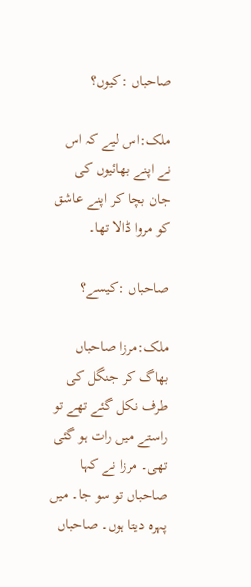صاحباں :کیوں؟

ملک:اس لیے کہ اس نے اپنے بھائیوں کی جان بچا کر اپنے عاشق کو مروا ڈالا تھا۔

صاحباں :کیسے؟

ملک:مرزا صاحباں بھاگ کر جنگل کی طرف نکل گئے تھے تو راستے میں رات ہو گئی تھی۔ مرزا نے کہا صاحباں تو سو جا۔ میں پہرہ دیتا ہوں۔ صاحباں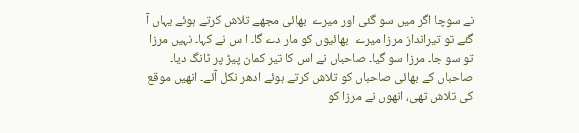نے سوچا اگر میں سو گئی اور میرے  بھائی مجھے تلاش کرتے ہوئے یہاں آ گئے تو تیرانداز مرزا میرے  بھائیوں کو مار دے گا۔ ا س نے کہا۔ نہیں مرزا تو سو جا۔ مرزا سو گیا۔ صاحباں نے اس کا تیر کمان پیڑ پر ٹانگ دیا۔ صاحباں کے بھائی صاحباں کو تلاش کرتے ہوئے ادھر نکل آئے۔ انھیں موقع کی تلاش تھی، انھوں نے مرزا کو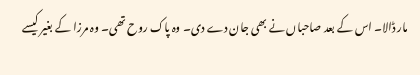مار ڈالا۔ اس کے بعد صاحباں نے بھی جان دے دی۔ وہ پاک روح تھی۔ وہ مرزا کے بغیر کیسے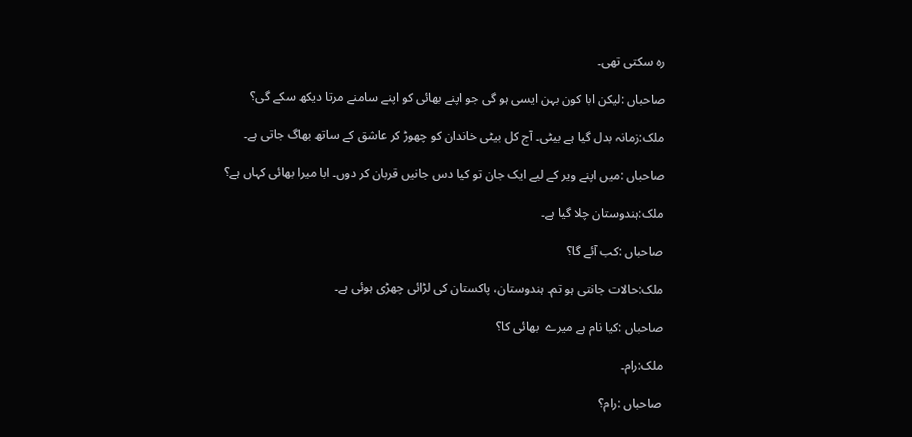رہ سکتی تھی۔

صاحباں :لیکن ابا کون بہن ایسی ہو گی جو اپنے بھائی کو اپنے سامنے مرتا دیکھ سکے گی؟

ملک:زمانہ بدل گیا ہے بیٹی۔ آج کل بیٹی خاندان کو چھوڑ کر عاشق کے ساتھ بھاگ جاتی ہے۔

صاحباں :میں اپنے ویر کے لیے ایک جان تو کیا دس جانیں قربان کر دوں۔ ابا میرا بھائی کہاں ہے؟

ملک:ہندوستان چلا گیا ہے۔

صاحباں :کب آئے گا؟

ملک:حالات جانتی ہو تم۔ ہندوستان، پاکستان کی لڑائی چھڑی ہوئی ہے۔

صاحباں :کیا نام ہے میرے  بھائی کا؟

ملک:رام۔

صاحباں :رام؟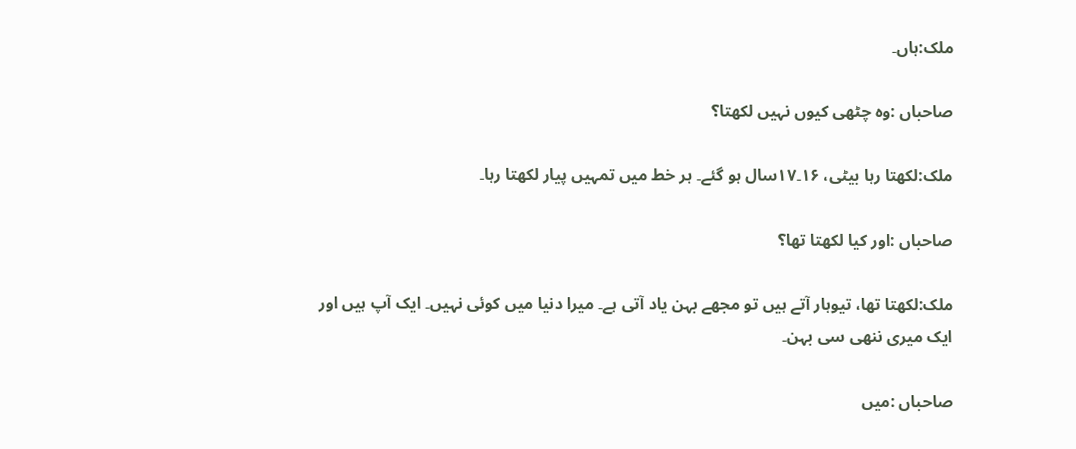ملک:ہاں۔

صاحباں :وہ چٹھی کیوں نہیں لکھتا؟

ملک:لکھتا رہا بیٹی، ۱۶۔۱۷سال ہو گئے۔ ہر خط میں تمہیں پیار لکھتا رہا۔

صاحباں :اور کیا لکھتا تھا؟

ملک:لکھتا تھا، تیوہار آتے ہیں تو مجھے بہن یاد آتی ہے۔ میرا دنیا میں کوئی نہیں۔ ایک آپ ہیں اور ایک میری ننھی سی بہن۔

صاحباں :میں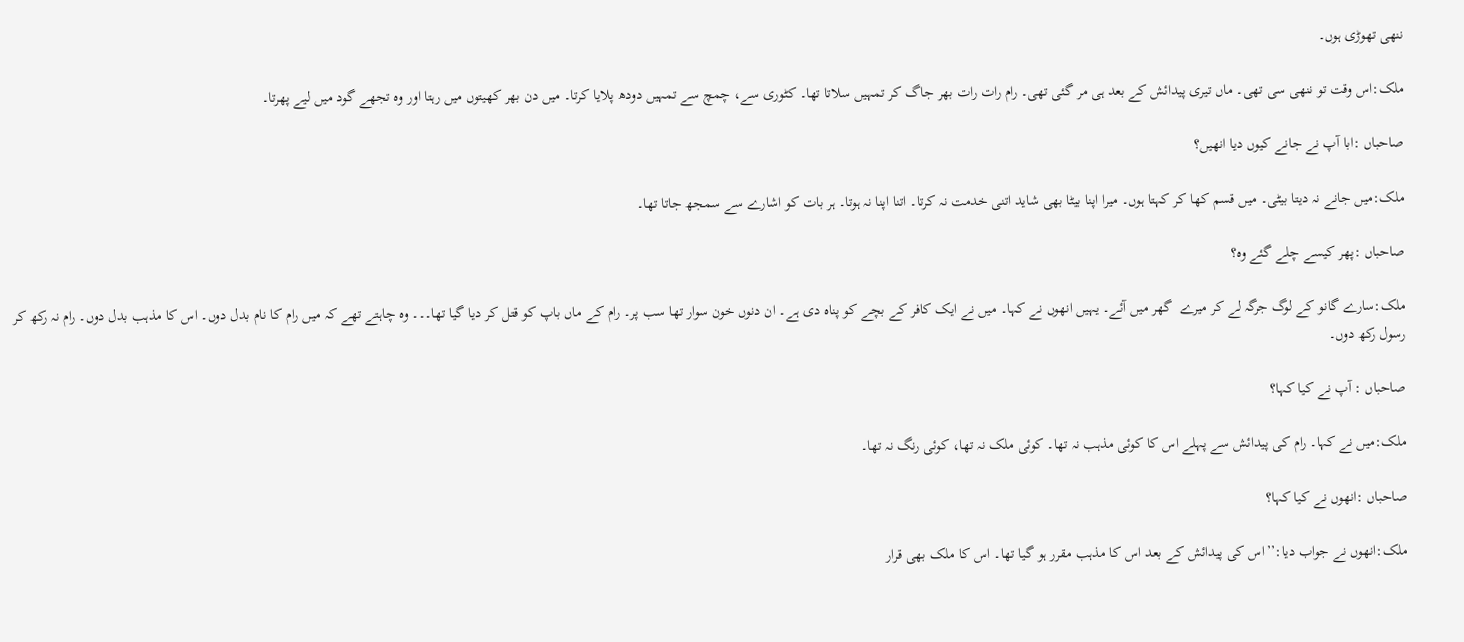ننھی تھوڑی ہوں۔

ملک:اس وقت تو ننھی سی تھی۔ ماں تیری پیدائش کے بعد ہی مر گئی تھی۔ رام رات رات بھر جاگ کر تمہیں سلاتا تھا۔ کٹوری سے، چمچ سے تمہیں دودھ پلایا کرتا۔ میں دن بھر کھیتوں میں رہتا اور وہ تجھے گود میں لیے پھرتا۔

صاحباں :ابا آپ نے جانے کیوں دیا انھیں؟

ملک:میں جانے نہ دیتا بیٹی۔ میں قسم کھا کر کہتا ہوں۔ میرا اپنا بیٹا بھی شاید اتنی خدمت نہ کرتا۔ اتنا اپنا نہ ہوتا۔ ہر بات کو اشارے سے سمجھ جاتا تھا۔

صاحباں :پھر کیسے چلے گئے وہ؟

ملک:سارے گانو کے لوگ جرگہ لے کر میرے  گھر میں آئے۔ یہیں انھوں نے کہا۔ میں نے ایک کافر کے بچے کو پناہ دی ہے۔ ان دنوں خون سوار تھا سب پر۔ رام کے ماں باپ کو قتل کر دیا گیا تھا۔۔۔ وہ چاہتے تھے کہ میں رام کا نام بدل دوں۔ اس کا مذہب بدل دوں۔ رام نہ رکھ کر رسول رکھ دوں۔

صاحباں : آپ نے کیا کہا؟

ملک:میں نے کہا۔ رام کی پیدائش سے پہلے اس کا کوئی مذہب نہ تھا۔ کوئی ملک نہ تھا، کوئی رنگ نہ تھا۔

صاحباں :انھوں نے کیا کہا؟

ملک:انھوں نے جواب دیا:’’اس کی پیدائش کے بعد اس کا مذہب مقرر ہو گیا تھا۔ اس کا ملک بھی قرار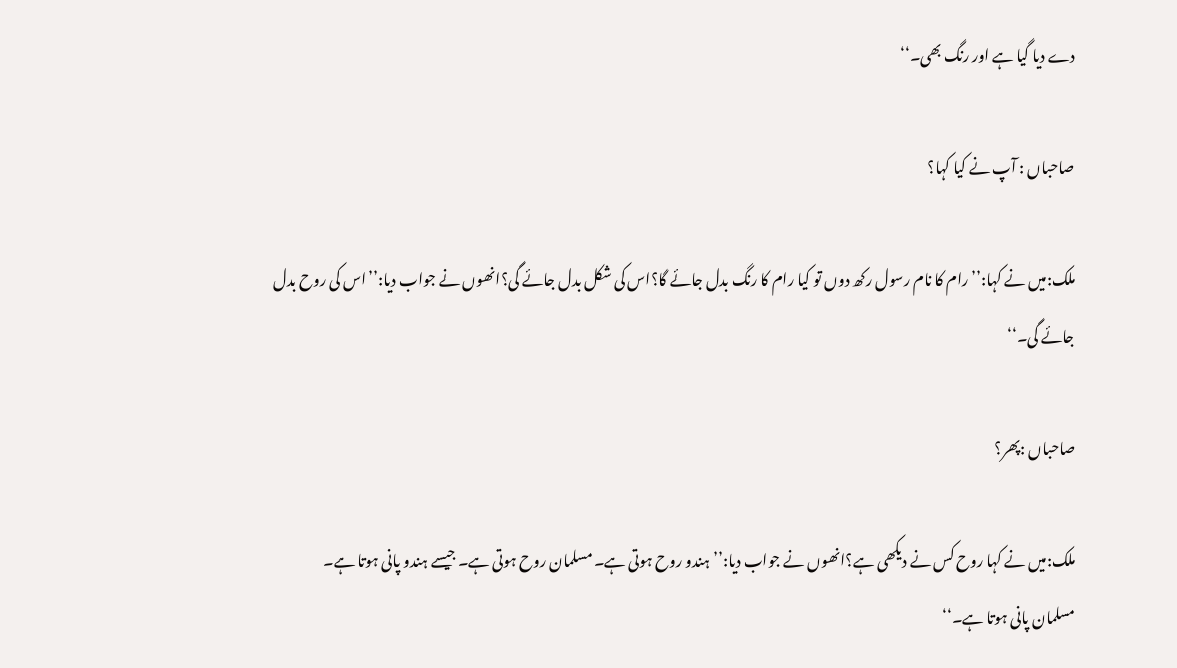دے دیا گیا ہے اور رنگ بھی۔‘‘

صاحباں : آپ نے کیا کہا؟

ملک:میں نے کہا:’’رام کا نام رسول رکھ دوں تو کیا رام کا رنگ بدل جائے گا؟اس کی شکل بدل جائے گی؟انھوں نے جواب دیا:’’اس کی روح بدل جائے گی۔‘‘

صاحباں :پھر؟

ملک:میں نے کہا روح کس نے دیکھی ہے؟انھوں نے جواب دیا:’’ہندو روح ہوتی ہے۔ مسلمان روح ہوتی ہے۔ جیسے ہندو پانی ہوتا ہے۔ مسلمان پانی ہوتا ہے۔‘‘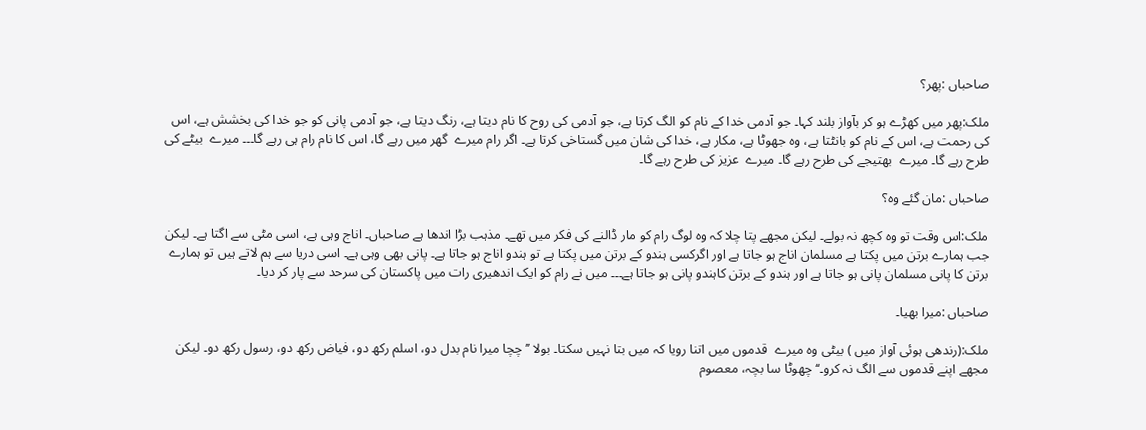صاحباں :پھر؟

ملک:پھر میں کھڑے ہو کر بآواز بلند کہا۔ جو آدمی خدا کے نام کو الگ کرتا ہے، جو آدمی کی روح کا نام دیتا ہے، رنگ دیتا ہے، جو آدمی پانی کو جو خدا کی بخشش ہے، اس کی رحمت ہے، اس کے نام کو بانٹتا ہے، وہ جھوٹا ہے، مکار ہے، خدا کی شان میں گستاخی کرتا ہے۔ اگر رام میرے  گھر میں رہے گا، اس کا نام رام ہی رہے گا۔۔۔ میرے  بیٹے کی طرح رہے گا۔ میرے  بھتیجے کی طرح رہے گا۔ میرے  عزیز کی طرح رہے گا۔

صاحباں :مان گئے وہ؟

ملک:اس وقت تو وہ کچھ نہ بولے۔ لیکن مجھے پتا چلا کہ وہ لوگ رام کو مار ڈالنے کی فکر میں تھے۔ مذہب بڑا اندھا ہے صاحباں۔ اناج وہی ہے، اسی مٹی سے اگتا ہے۔ لیکن جب ہمارے برتن میں پکتا ہے مسلمان اناج ہو جاتا ہے اور اگرکسی ہندو کے برتن میں پکتا ہے تو ہندو اناج ہو جاتا ہے۔ پانی بھی وہی ہے۔ اسی دریا سے ہم لاتے ہیں تو ہمارے برتن کا پانی مسلمان پانی ہو جاتا ہے اور ہندو کے برتن کاہندو پانی ہو جاتا ہے۔۔۔ میں نے رام کو ایک اندھیری رات میں پاکستان کی سرحد سے پار کر دیا۔

صاحباں :میرا بھیا۔

ملک:(رندھی ہوئی آواز میں ) بیٹی وہ میرے  قدموں میں اتنا رویا کہ میں بتا نہیں سکتا۔ بولا ’’چچا میرا نام بدل دو، اسلم رکھ دو، فیاض رکھ دو، رسول رکھ دو۔ لیکن مجھے اپنے قدموں سے الگ نہ کرو۔‘‘چھوٹا سا بچہ، معصوم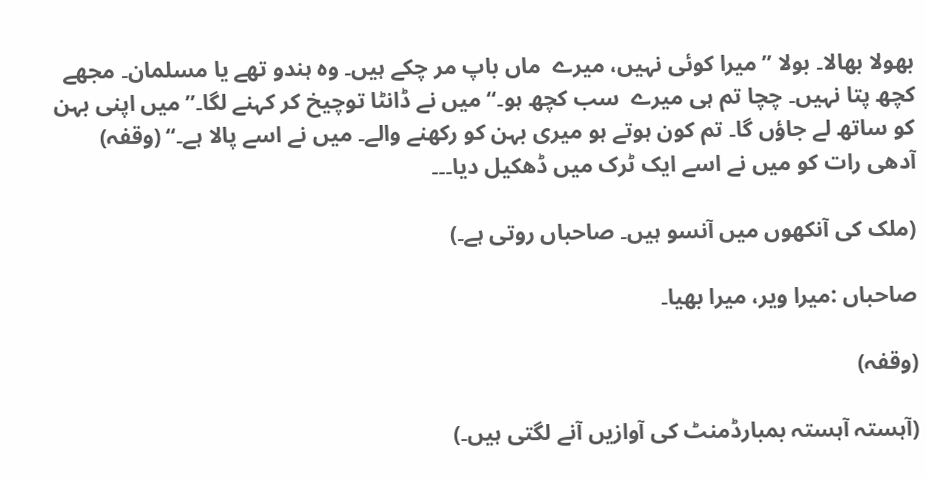بھولا بھالا۔ بولا ’’میرا کوئی نہیں، میرے  ماں باپ مر چکے ہیں۔ وہ ہندو تھے یا مسلمان۔ مجھے کچھ پتا نہیں۔ چچا تم ہی میرے  سب کچھ ہو۔‘‘ میں نے ڈانٹا توچیخ کر کہنے لگا۔’’میں اپنی بہن کو ساتھ لے جاؤں گا۔ تم کون ہوتے ہو میری بہن کو رکھنے والے۔ میں نے اسے پالا ہے۔‘‘ (وقفہ) آدھی رات کو میں نے اسے ایک ٹرک میں ڈھکیل دیا۔۔۔

(ملک کی آنکھوں میں آنسو ہیں۔ صاحباں روتی ہے۔)

صاحباں :میرا ویر، میرا بھیا۔

(وقفہ)

(آہستہ آہستہ بمبارڈمنٹ کی آوازیں آنے لگتی ہیں۔)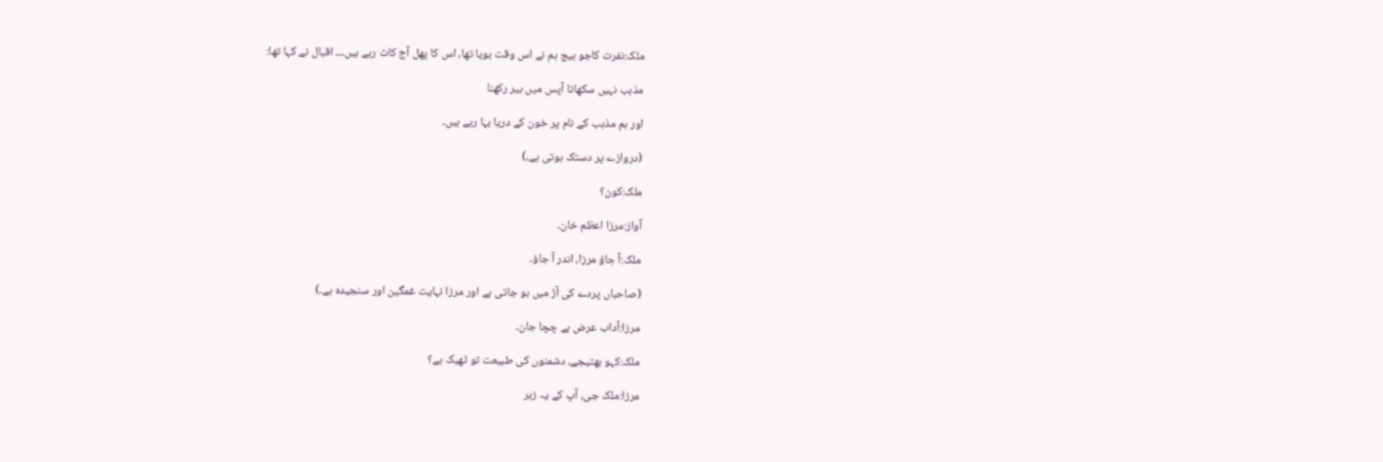ملک:نفرت کاجو بیج ہم نے اس وقت بویا تھا، اس کا پھل آج کاٹ رہے ہیں۔۔۔ اقبال نے کہا تھا:

مذہب نہیں سکھاتا آپس میں بیر رکھنا

اور ہم مذہب کے نام پر خون کے دریا بہا رہے ہیں۔

(دروازے پر دستک ہوتی ہے۔)

ملک:کون؟

آواز:مرزا اعظم خان۔

ملک:آ جاؤ مرزا، اندر آ جاؤ۔

(صاحباں پردے کی آڑ میں ہو جاتی ہے اور مرزا نہایت غمگین اور سنجیدہ ہے۔)

مرزا:آداب عرض ہے چچا جان۔

ملک:کہو بھتیجے، دشمنوں کی طبیعت تو ٹھیک ہے؟

مرزا:ملک جی، آپ کے یہ زہر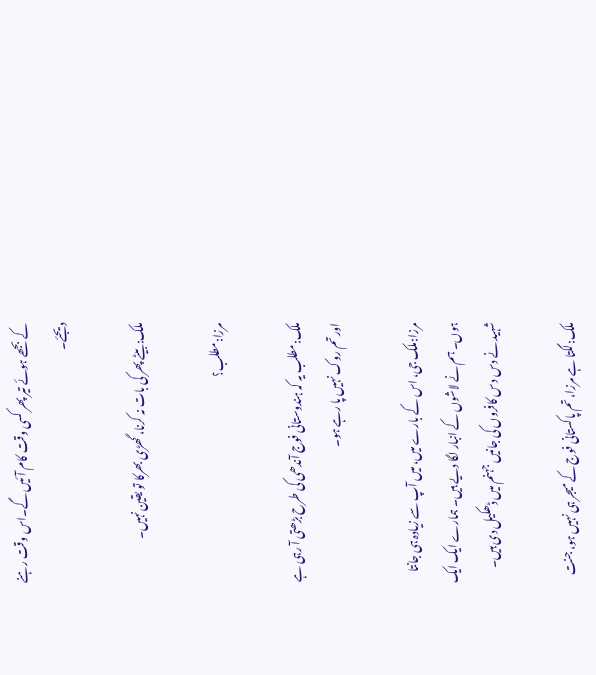کے بجھے ہوئے تیر پھر کسی وقت کام آئیں گے۔اس وقت رہنے دیجئے۔

ملک:بیٹے پھر کی بات نہ کرنا، گھڑی بھرکا تو یقین نہیں۔

مرزا:مطلب؟

ملک:مطلب یہ کہ ہندوستانی فوج آندھی کی طرح بڑھتی آ رہی ہے اور تم روک نہیں پا رہے ہو۔

مرزا:ملک جی، اس کے بارے میں، میں آپ سے زیادہ ہی جانتا ہوں۔ ہم نے لاشوں کے انبار لگا دیے ہیں۔ ہمارے ایک ایک شہید نے دس دس کافروں کی جانیں جہنم میں ڈھکیل دی ہیں۔

ملک:لگتا ہے مرزا، تم پاکستانی فوج کے میجر ہی نہیں ہو، جنت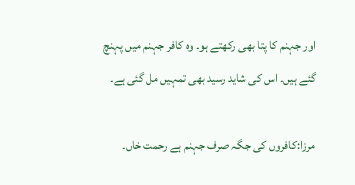اور جہنم کا پتا بھی رکھتے ہو۔ وہ کافر جہنم میں پہنچ گئے ہیں۔ اس کی شاید رسید بھی تمہیں مل گئی ہے۔

مرزا:کافروں کی جگہ صرف جہنم ہے رحمت خاں۔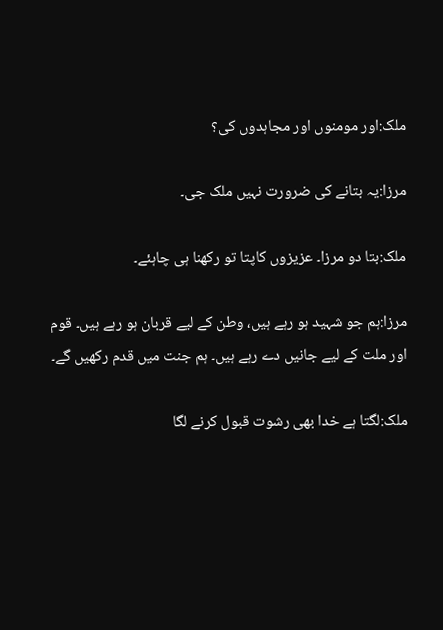ملک:اور مومنوں اور مجاہدوں کی؟

مرزا:یہ بتانے کی ضرورت نہیں ملک جی۔

ملک:بتا دو مرزا۔ عزیزوں کاپتا تو رکھنا ہی چاہئے۔

مرزا:ہم جو شہید ہو رہے ہیں، وطن کے لیے قربان ہو رہے ہیں۔ قوم اور ملت کے لیے جانیں دے رہے ہیں۔ ہم جنت میں قدم رکھیں گے۔

ملک:لگتا ہے خدا بھی رشوت قبول کرنے لگا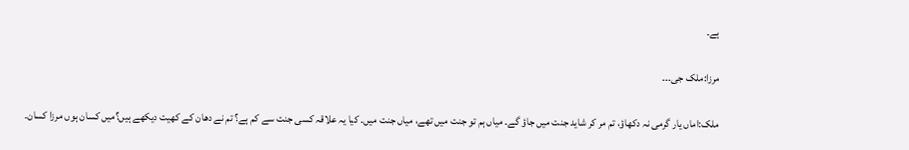ہے۔

مرزا:ملک جی۔۔۔

ملک:اماں یار گرمی نہ دکھاؤ، تم مر کر شاید جنت میں جاؤ گے۔ میاں ہم تو جنت میں تھے، میاں جنت میں۔ کیا یہ علاقہ کسی جنت سے کم ہے؟ تم نے دھان کے کھیت دیکھے ہیں؟میں کسان ہوں مرزا کسان۔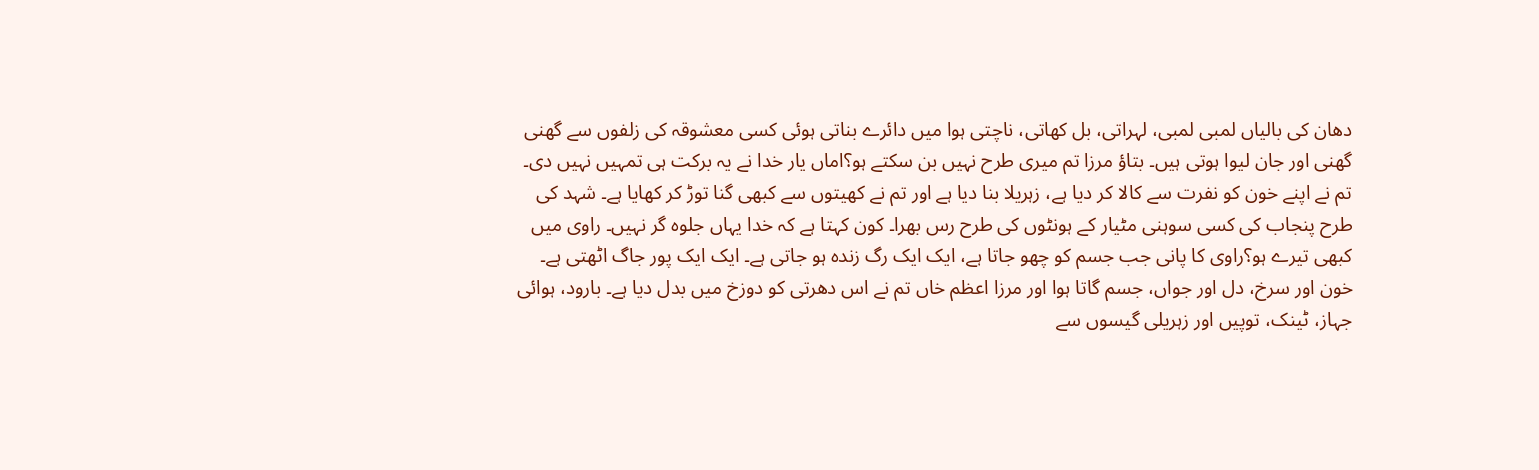دھان کی بالیاں لمبی لمبی، لہراتی، بل کھاتی، ناچتی ہوا میں دائرے بناتی ہوئی کسی معشوقہ کی زلفوں سے گھنی گھنی اور جان لیوا ہوتی ہیں۔ بتاؤ مرزا تم میری طرح نہیں بن سکتے ہو؟اماں یار خدا نے یہ برکت ہی تمہیں نہیں دی۔ تم نے اپنے خون کو نفرت سے کالا کر دیا ہے، زہریلا بنا دیا ہے اور تم نے کھیتوں سے کبھی گنا توڑ کر کھایا ہے۔ شہد کی طرح پنجاب کی کسی سوہنی مٹیار کے ہونٹوں کی طرح رس بھرا۔ کون کہتا ہے کہ خدا یہاں جلوہ گر نہیں۔ راوی میں کبھی تیرے ہو؟راوی کا پانی جب جسم کو چھو جاتا ہے، ایک ایک رگ زندہ ہو جاتی ہے۔ ایک ایک پور جاگ اٹھتی ہے۔ خون اور سرخ، دل اور جواں، جسم گاتا ہوا اور مرزا اعظم خاں تم نے اس دھرتی کو دوزخ میں بدل دیا ہے۔ بارود، ہوائی جہاز، ٹینک، توپیں اور زہریلی گیسوں سے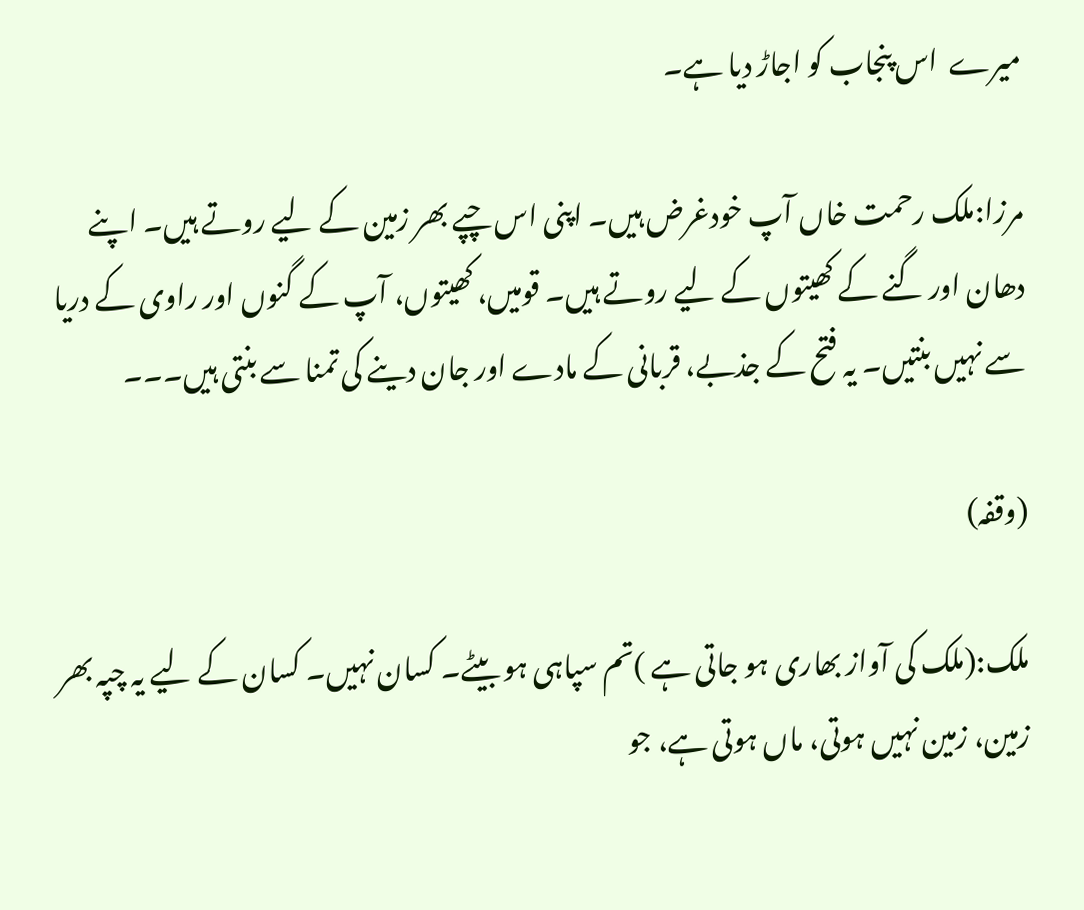میرے  اس پنجاب کو اجاڑ دیا ہے۔

مرزا:ملک رحمت خاں آپ خودغرض ہیں۔ اپنی اس چپے بھر زمین کے لیے روتے ہیں۔ اپنے دھان اور گنے کے کھیتوں کے لیے روتے ہیں۔ قومیں، کھیتوں، آپ کے گنوں اور راوی کے دریا سے نہیں بنتیں۔ یہ فتح کے جذبے، قربانی کے مادے اور جان دینے کی تمنا سے بنتی ہیں۔۔۔

(وقفہ)

ملک:(ملک کی آواز بھاری ہو جاتی ہے )تم سپاہی ہو بیٹے۔ کسان نہیں۔ کسان کے لیے یہ چپہ بھر زمین، زمین نہیں ہوتی، ماں ہوتی ہے، جو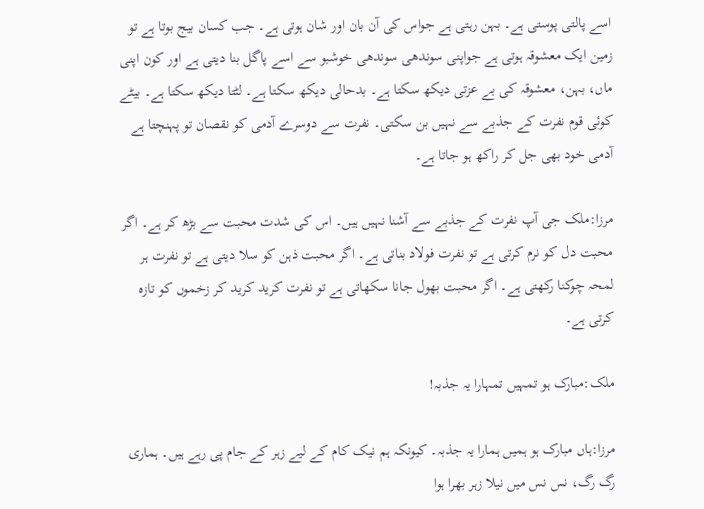اسے پالتی پوستی ہے۔ بہن رہتی ہے جواس کی آن بان اور شان ہوتی ہے۔ جب کسان بیج بوتا ہے تو زمین ایک معشوقہ ہوتی ہے جواپنی سوندھی سوندھی خوشبو سے اسے پاگل بنا دیتی ہے اور کون اپنی ماں، بہن، معشوقہ کی بے عزتی دیکھ سکتا ہے۔ بدحالی دیکھ سکتا ہے۔ لٹتا دیکھ سکتا ہے۔ بیٹے کوئی قوم نفرت کے جذبے سے نہیں بن سکتی۔ نفرت سے دوسرے آدمی کو نقصان تو پہنچتا ہے آدمی خود بھی جل کر راکھ ہو جاتا ہے۔

مرزا:ملک جی آپ نفرت کے جذبے سے آشنا نہیں ہیں۔ اس کی شدت محبت سے بڑھ کر ہے۔ اگر محبت دل کو نرم کرتی ہے تو نفرت فولاد بناتی ہے۔ اگر محبت ذہن کو سلا دیتی ہے تو نفرت ہر لمحہ چوکنا رکھتی ہے۔ اگر محبت بھول جانا سکھاتی ہے تو نفرت کرید کرید کر زخموں کو تازہ کرتی ہے۔

ملک:مبارک ہو تمہیں تمہارا یہ جذبہ!

مرزا:ہاں مبارک ہو ہمیں ہمارا یہ جذبہ۔ کیونکہ ہم نیک کام کے لیے زہر کے جام پی رہے ہیں۔ ہماری رگ رگ، نس نس میں نیلا زہر بھرا ہوا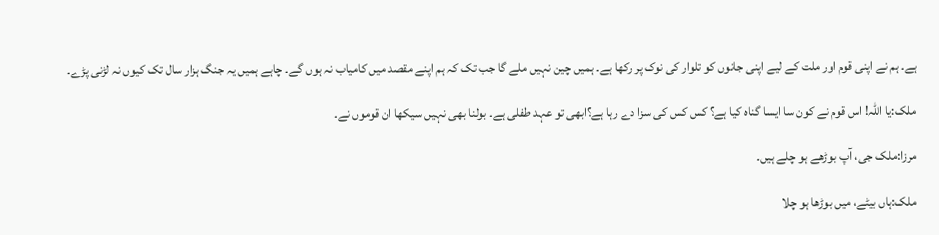ہے۔ ہم نے اپنی قوم اور ملت کے لیے اپنی جانوں کو تلوار کی نوک پر رکھا ہے۔ ہمیں چین نہیں ملے گا جب تک کہ ہم اپنے مقصد میں کامیاب نہ ہوں گے۔ چاہے ہمیں یہ جنگ ہزار سال تک کیوں نہ لڑنی پڑے۔

ملک:یا اللہ! اس قوم نے کون سا ایسا گناہ کیا ہے؟ کس کس کی سزا دے رہا ہے؟ابھی تو عہد طفلی ہے۔ بولنا بھی نہیں سیکھا ان قوموں نے۔

مرزا:ملک جی، آپ بوڑھے ہو چلے ہیں۔

ملک:ہاں بیٹے، میں بوڑھا ہو چلا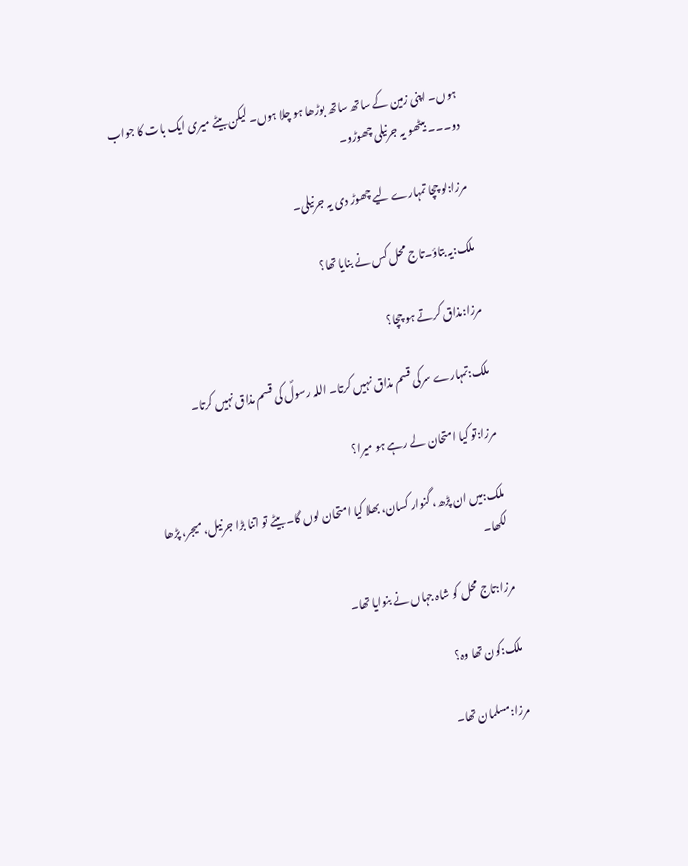ہوں۔ اپنی زمین کے ساتھ ساتھ بوڑھا ہو چلا ہوں۔ لیکن بیٹے میری ایک بات کا جواب دو۔۔۔ بیٹھو یہ جرنیلی چھوڑو۔

مرزا:لو چچا تمہارے لیے چھوڑ دی یہ جرنیلی۔

ملک:یہ بتاؤ۔تاج محل کس نے بنایا تھا؟

مرزا:مذاق کرتے ہو چچا؟

ملک:تمہارے سرکی قسم مذاق نہیں کرتا۔ اللہ رسولؐ کی قسم مذاق نہیں کرتا۔

مرزا:تو کیا امتحان لے رہے ہو میرا؟

ملک:میں ان پڑھ، گنوار کسان، بھلا کیا امتحان لوں گا۔ بیٹے تو اتنا بڑا جرنیل، میجر، پڑھا لکھا۔

مرزا:تاج محل کو شاہ جہاں نے بنوایا تھا۔

ملک:کون تھا وہ؟

مرزا:مسلمان تھا۔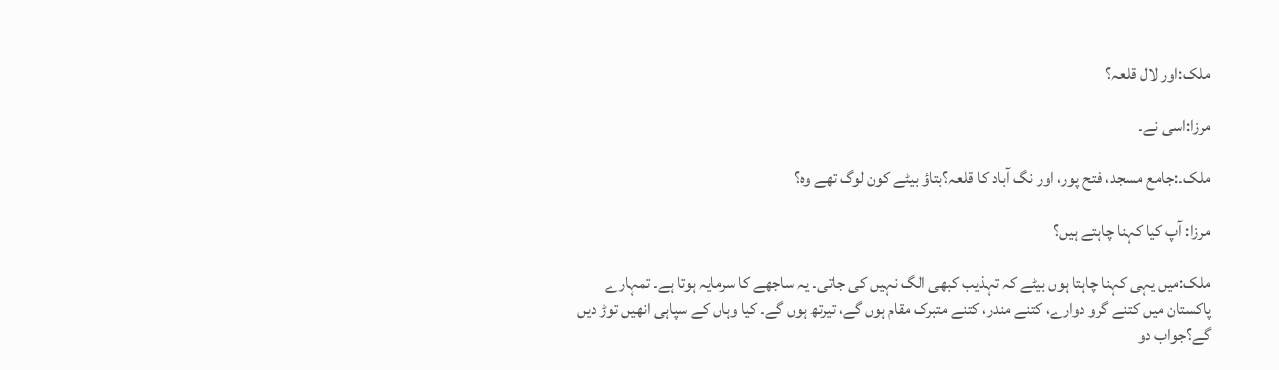ملک:اور لال قلعہ؟

مرزا:اسی نے۔

ملک۔:جامع مسجد، فتح پور، اور نگ آباد کا قلعہ؟بتاؤ بیٹے کون لوگ تھے وہ؟

مرزا: آپ کیا کہنا چاہتے ہیں؟

ملک:میں یہی کہنا چاہتا ہوں بیٹے کہ تہذیب کبھی الگ نہیں کی جاتی۔ یہ ساجھے کا سرمایہ ہوتا ہے۔ تمہارے پاکستان میں کتنے گرو دوارے، کتنے مندر، کتنے متبرک مقام ہوں گے، تیرتھ ہوں گے۔ کیا وہاں کے سپاہی انھیں توڑ دیں گے؟جواب دو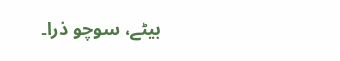بیٹے، سوچو ذرا۔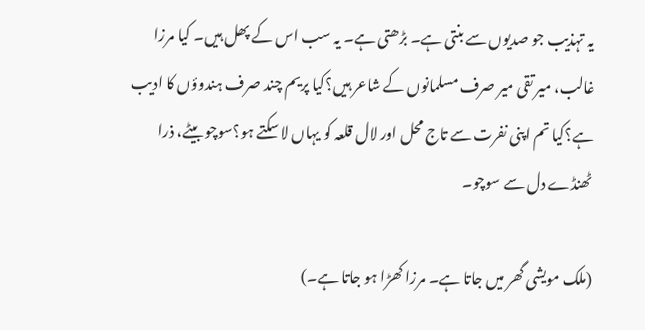یہ تہذیب جو صدیوں سے بنتی ہے۔ بڑھتی ہے۔ یہ سب اس کے پھل ہیں۔ کیا مرزا غالب، میر تقی میر صرف مسلمانوں کے شاعر ہیں؟کیا پریم چند صرف ہندوؤں کا ادیب ہے؟کیا تم اپنی نفرت سے تاج محل اور لال قلعہ کو یہاں لا سکتے ہو؟سوچو بیٹے، ذرا ٹھنڈے دل سے سوچو۔

(ملک مویشی گھر میں جاتا ہے۔ مرزا کھڑا ہو جاتا ہے۔)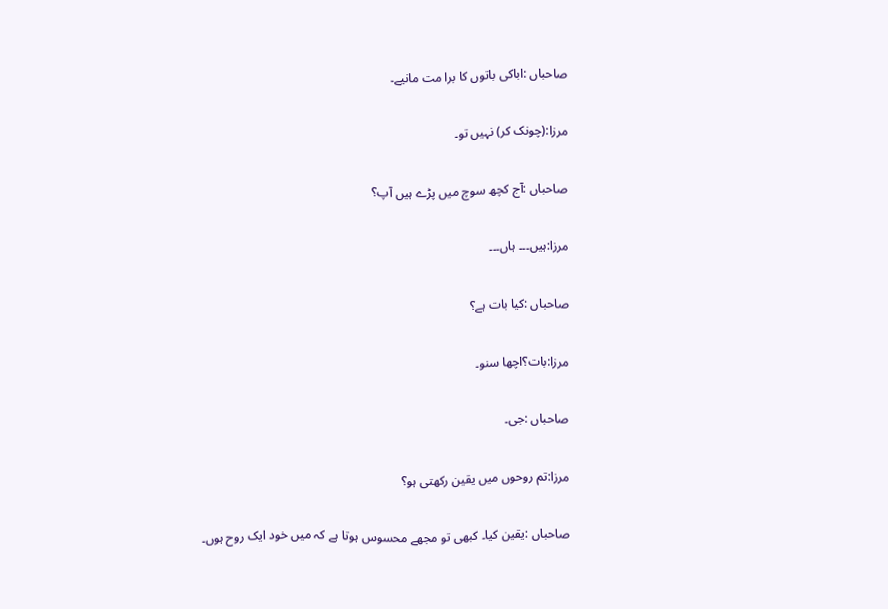صاحباں :اباکی باتوں کا برا مت مانیے۔

مرزا:(چونک کر) نہیں تو۔

صاحباں :آج کچھ سوچ میں پڑے ہیں آپ؟

مرزا:ہیں۔۔۔ ہاں۔۔۔

صاحباں :کیا بات ہے؟

مرزا:بات؟اچھا سنو۔

صاحباں :جی۔

مرزا:تم روحوں میں یقین رکھتی ہو؟

صاحباں :یقین کیا۔ کبھی تو مجھے محسوس ہوتا ہے کہ میں خود ایک روح ہوں۔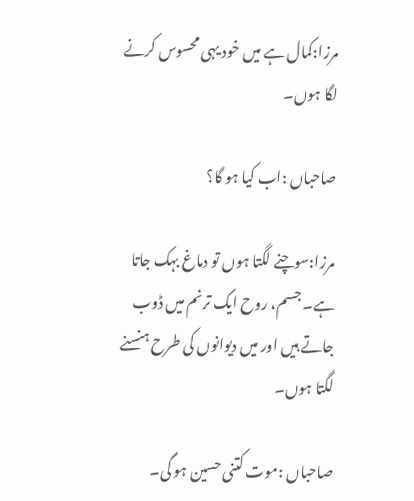مرزا:کمال ہے میں خود یہی محسوس کرنے لگا ہوں۔

صاحباں :اب کیا ہو گا؟

مرزا:سوچنے لگتا ہوں تو دماغ بہک جاتا ہے۔ جسم، روح ایک ترنم میں ڈوب جاتے ہیں اور میں دیوانوں کی طرح ہنسنے لگتا ہوں۔

صاحباں :موت کتنی حسین ہو گی۔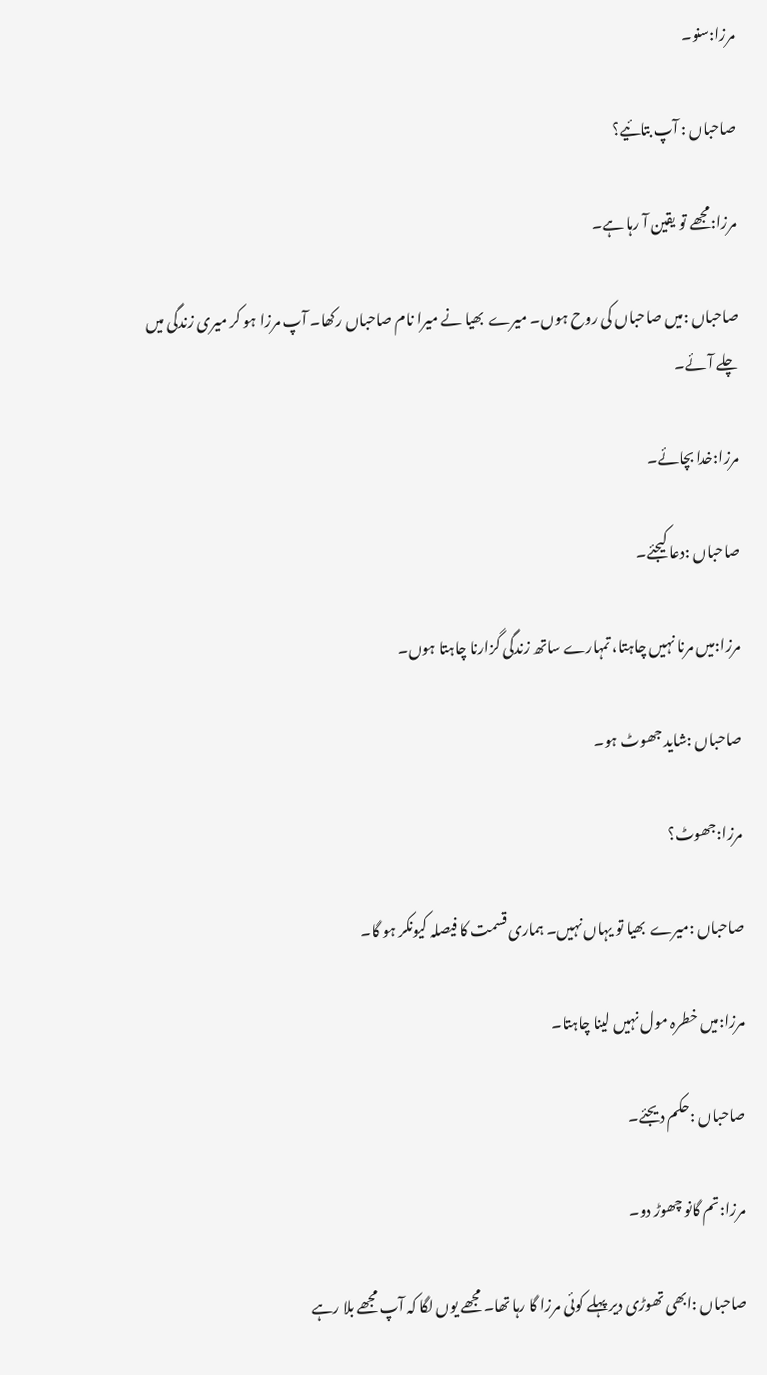مرزا:سنو۔

صاحباں : آپ بتائیے؟

مرزا:مجھے تو یقین آ رہا ہے۔

صاحباں :میں صاحباں کی روح ہوں۔ میرے  بھیا نے میرا نام صاحباں رکھا۔ آپ مرزا ہو کر میری زندگی میں چلے آئے۔

مرزا:خدا بچائے۔

صاحباں :دعا کیجئے۔

مرزا:میں مرنا نہیں چاہتا، تمہارے ساتھ زندگی گزارنا چاہتا ہوں۔

صاحباں :شاید جھوٹ ہو۔

مرزا:جھوٹ؟

صاحباں :میرے  بھیا تو یہاں نہیں۔ ہماری قسمت کا فیصلہ کیونکر ہو گا۔

مرزا:میں خطرہ مول نہیں لینا چاہتا۔

صاحباں :حکم دیجئے۔

مرزا:تم گانو چھوڑ دو۔

صاحباں :ابھی تھوڑی دیر پہلے کوئی مرزا گا رہا تھا۔ مجھے یوں لگا کہ آپ مجھے بلا رہے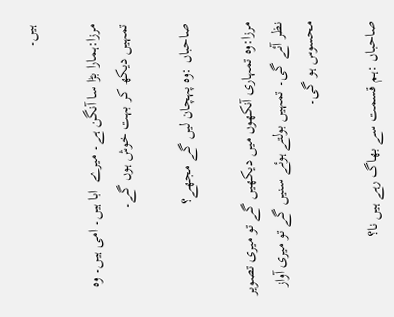ہیں۔

مرزا:ہمارا بڑا سا آنگن ہے۔ میرے  ابا ہیں۔ امی ہیں۔ وہ تمہیں دیکھ کر بہت خوش ہوں گے۔

صاحباں :وہ پہچان لیں گے مجھے؟

مرزا:وہ تمہاری آنکھوں میں دیکھیں گے تو میری تصویر نظر آئے گی۔ تمہیں بولتے ہوئے سنیں گے تو میری آواز محسوس ہو گی۔

صاحباں :ہم قسمت سے بھاگ رہے ہیں نا؟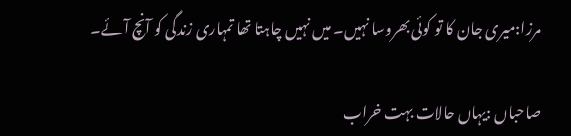مرزا:میری جان کا تو کوئی بھروسا نہیں۔ میں نہیں چاہتا تھا تمہاری زندگی کو آنچ آئے۔

صاحباں :یہاں حالات بہت خراب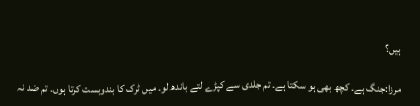ہیں؟

مرزا:جنگ ہے۔ کچھ بھی ہو سکتا ہے۔ تم جلدی سے کپڑے لتے باندھ لو۔ میں ٹرک کا بندوبست کرتا ہوں۔ تم ضد نہ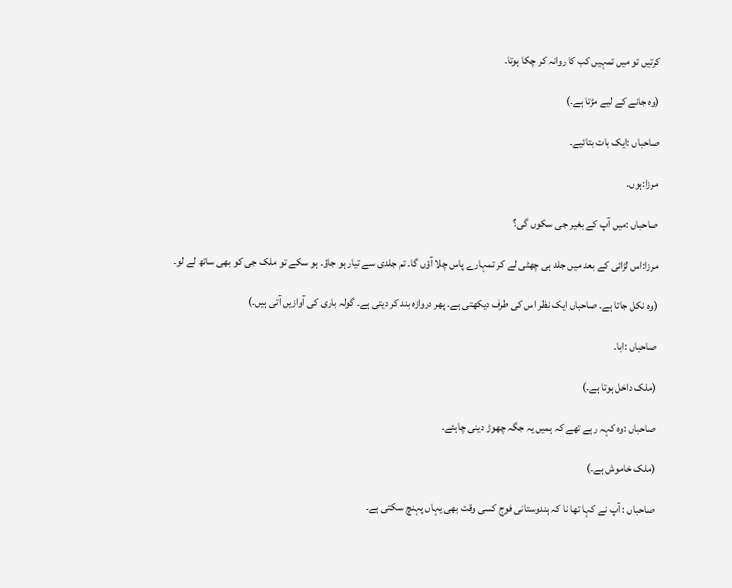کرتیں تو میں تمہیں کب کا روانہ کر چکا ہوتا۔

(وہ جانے کے لیے مڑتا ہے۔)

صاحباں :ایک بات بتائیے۔

مرزا:ہوں۔

صاحباں :میں آپ کے بغیر جی سکوں گی؟

مرزا:اس لڑائی کے بعد میں جلد ہی چھٹی لے کر تمہارے پاس چلا آؤں گا۔ تم جلدی سے تیار ہو جاؤ۔ ہو سکے تو ملک جی کو بھی ساتھ لے لو۔

(وہ نکل جاتا ہے۔ صاحباں ایک نظر اس کی طرف دیکھتی ہے۔ پھر دروازہ بند کر دیتی ہے۔ گولہ باری کی آوازیں آتی ہیں۔)

صاحباں :ابا۔

(ملک داخل ہوتا ہے۔)

صاحباں :وہ کہہ رہے تھے کہ ہمیں یہ جگہ چھوڑ دینی چاہئے۔

(ملک خاموش ہے۔)

صاحباں : آپ نے کہا تھا نا کہ ہندوستانی فوج کسی وقت بھی یہاں پہنچ سکتی ہے۔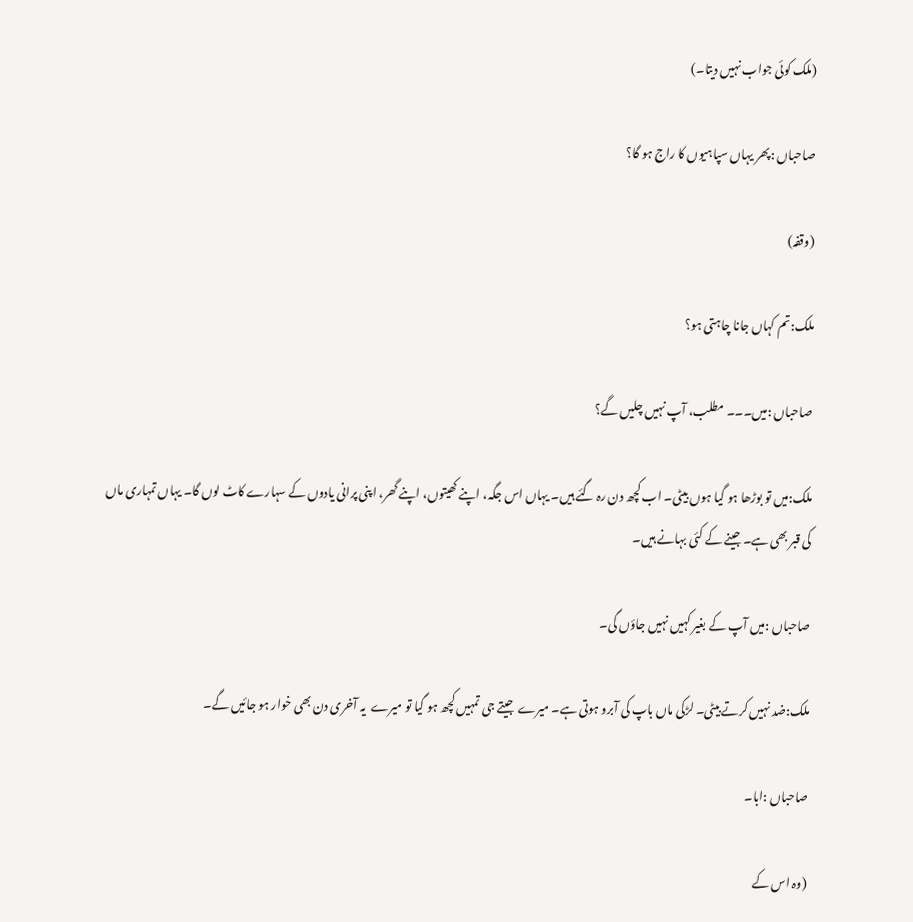(ملک کوئی جواب نہیں دیتا۔)

صاحباں :پھر یہاں سپاہیوں کا راج ہو گا؟

(وقفہ)

ملک:تم کہاں جانا چاہتی ہو؟

صاحباں :میں۔۔۔ مطلب، آپ نہیں چلیں گے؟

ملک:میں تو بوڑھا ہو گیا ہوں بیٹی۔ اب کچھ دن رہ گئے ہیں۔ یہاں اس جگہ، اپنے کھیتوں، اپنے گھر، اپنی پرانی یادوں کے سہارے کاٹ لوں گا۔ یہاں تمہاری ماں کی قبر بھی ہے۔ جینے کے کئی بہانے ہیں۔

صاحباں :میں آپ کے بغیر کہیں نہیں جاؤں گی۔

ملک:ضد نہیں کرتے بیٹی۔ لڑکی ماں باپ کی آبرو ہوتی ہے۔ میرے  جیتے جی تمہیں کچھ ہو گیا تو میرے  یہ آخری دن بھی خوار ہو جائیں گے۔

صاحباں :ابا۔

(وہ اس کے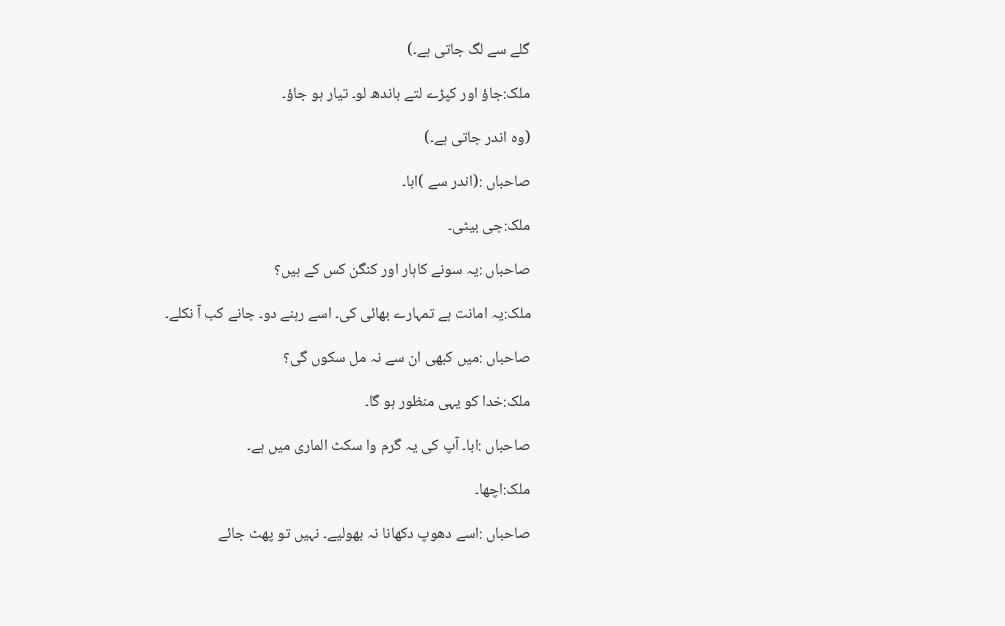گلے سے لگ جاتی ہے۔)

ملک:جاؤ اور کپڑے لتے باندھ لو۔ تیار ہو جاؤ۔

(وہ اندر جاتی ہے۔)

صاحباں :(اندر سے )ابا۔

ملک:جی بیٹی۔

صاحباں :یہ سونے کاہار اور کنگن کس کے ہیں؟

ملک:یہ امانت ہے تمہارے بھائی کی۔ اسے رہنے دو۔ جانے کب آ نکلے۔

صاحباں :میں کبھی ان سے نہ مل سکوں گی؟

ملک:خدا کو یہی منظور ہو گا۔

صاحباں :ابا۔ آپ کی یہ گرم وا سکٹ الماری میں ہے۔

ملک:اچھا۔

صاحباں :اسے دھوپ دکھانا نہ بھولیے۔ نہیں تو پھٹ جائے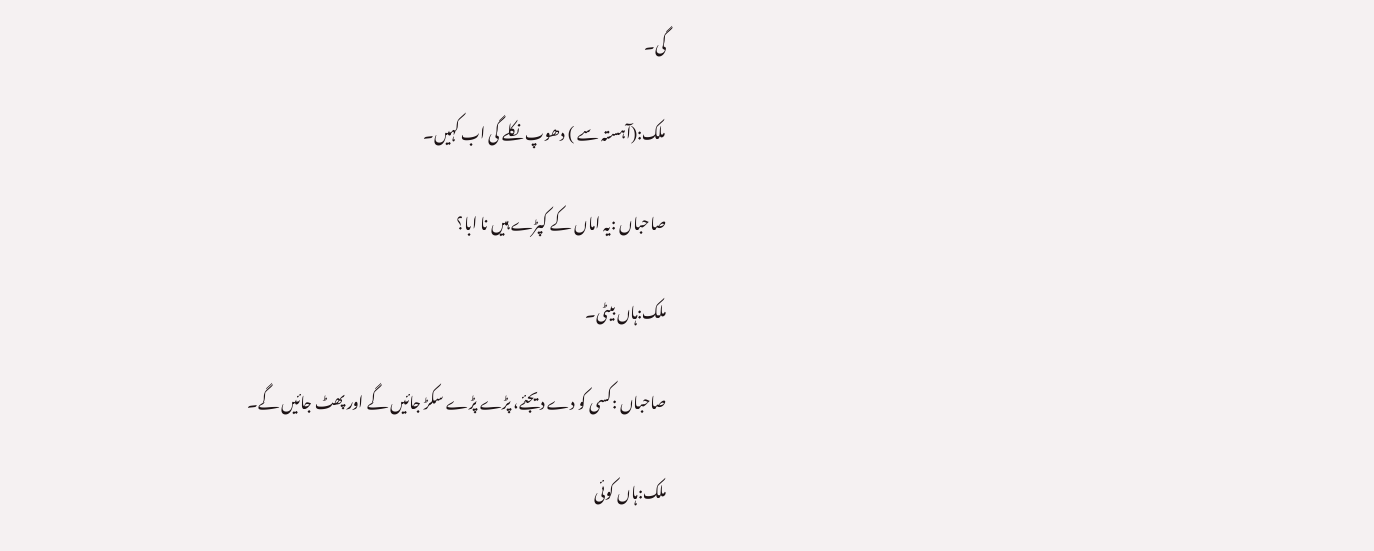گی۔

ملک:(آہستہ سے ) دھوپ نکلے گی اب کہیں۔

صاحباں :یہ اماں کے کپڑے ہیں نا ابا؟

ملک:ہاں بیٹی۔

صاحباں :کسی کو دے دیجئے، پڑے پڑے سکڑ جائیں گے اور پھٹ جائیں گے۔

ملک:ہاں کوئی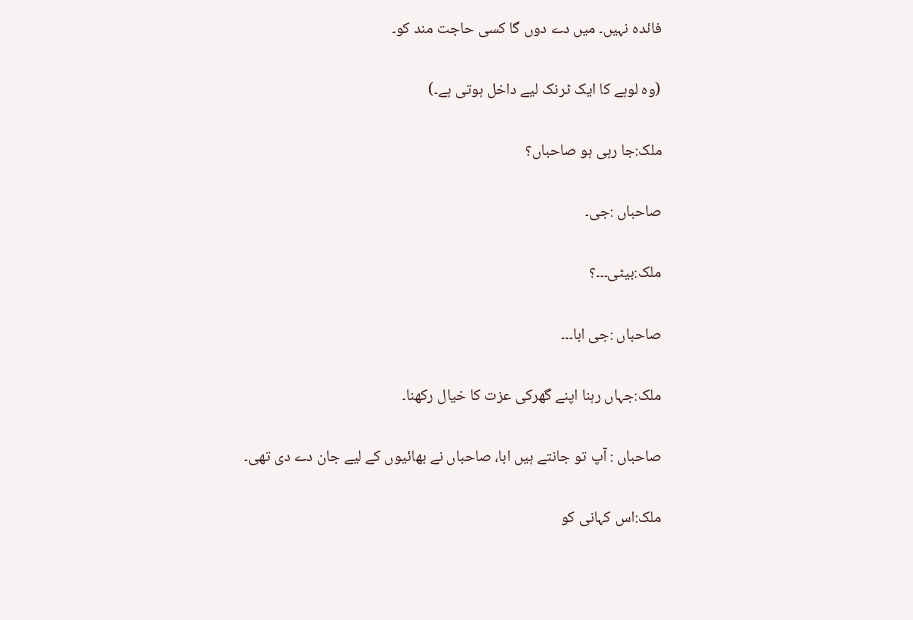فائدہ نہیں۔ میں دے دوں گا کسی حاجت مند کو۔

(وہ لوہے کا ایک ٹرنک لیے داخل ہوتی ہے۔)

ملک:جا رہی ہو صاحباں؟

صاحباں :جی۔

ملک:بیٹی۔۔۔؟

صاحباں :جی ابا۔۔۔

ملک:جہاں رہنا اپنے گھرکی عزت کا خیال رکھنا۔

صاحباں : آپ تو جانتے ہیں ابا، صاحباں نے بھائیوں کے لیے جان دے دی تھی۔

ملک:اس کہانی کو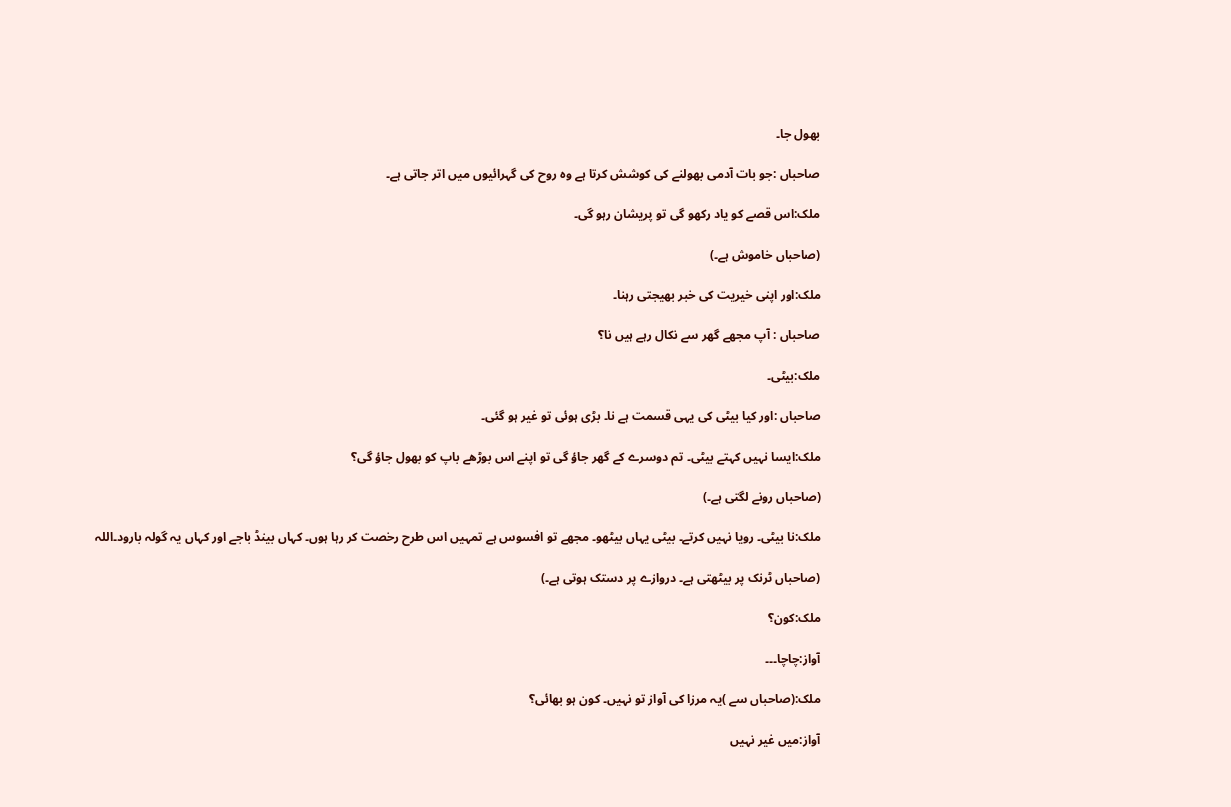بھول جا۔

صاحباں :جو بات آدمی بھولنے کی کوشش کرتا ہے وہ روح کی گہرائیوں میں اتر جاتی ہے۔

ملک:اس قصے کو یاد رکھو گی تو پریشان رہو گی۔

(صاحباں خاموش ہے۔)

ملک:اور اپنی خیریت کی خبر بھیجتی رہنا۔

صاحباں : آپ مجھے گھر سے نکال رہے ہیں نا؟

ملک:بیٹی۔

صاحباں :اور کیا بیٹی کی یہی قسمت ہے نا۔ بڑی ہوئی تو غیر ہو گئی۔

ملک:ایسا نہیں کہتے بیٹی۔ تم دوسرے کے گھر جاؤ گی تو اپنے اس بوڑھے باپ کو بھول جاؤ گی؟

(صاحباں رونے لگتی ہے۔)

ملک:نا بیٹی۔ رویا نہیں کرتے۔ بیٹی یہاں بیٹھو۔ مجھے تو افسوس ہے تمہیں اس طرح رخصت کر رہا ہوں۔ کہاں بینڈ باجے اور کہاں یہ گولہ بارود۔اللہ

(صاحباں ٹرنک پر بیٹھتی ہے۔ دروازے پر دستک ہوتی ہے۔)

ملک:کون؟

آواز:چاچا۔۔۔

ملک:(صاحباں سے )یہ مرزا کی آواز تو نہیں۔ کون ہو بھائی؟

آواز:میں غیر نہیں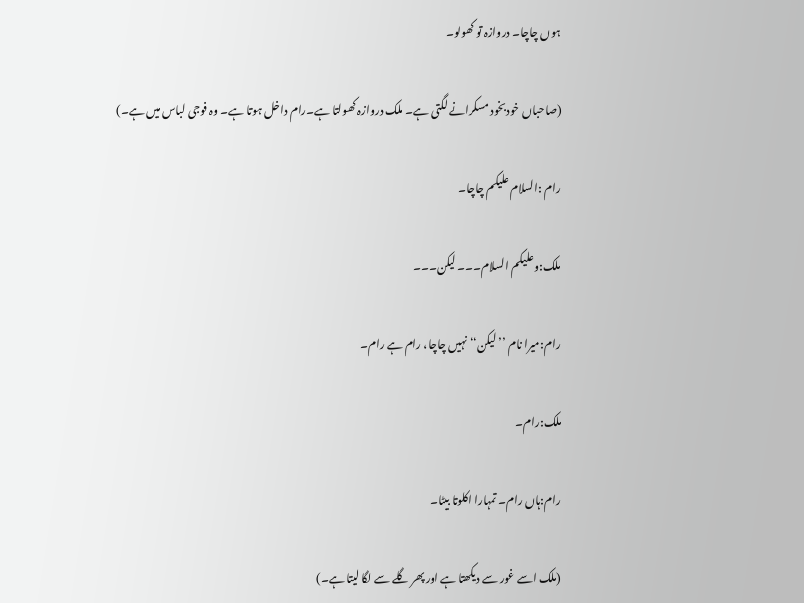ہوں چاچا۔ دروازہ تو کھولو۔

(صاحباں خودبخود مسکرانے لگتی ہے۔ ملک دروازہ کھولتا ہے۔رام داخل ہوتا ہے۔ وہ فوجی لباس میں ہے۔)

رام :السلام علیکم چاچا۔

ملک:وعلیکم السلام۔۔۔ لیکن۔۔۔

رام:میرا نام ’’لیکن‘‘ نہیں چاچا، رام ہے رام۔

ملک:رام۔

رام:ہاں رام۔ تمہارا اکلوتا بیٹا۔

(ملک اسے غور سے دیکھتا ہے اور پھر گلے سے لگا لیتا ہے۔)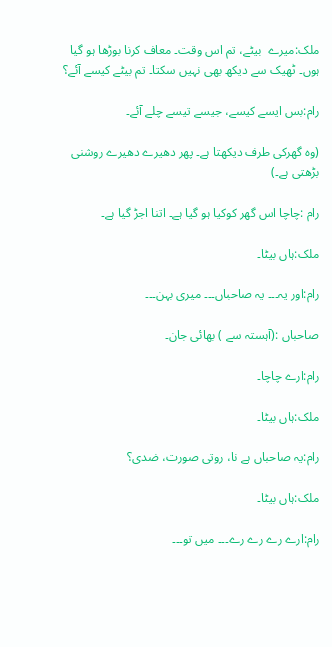ملک:میرے  بیٹے، تم اس وقت۔ معاف کرنا بوڑھا ہو گیا ہوں۔ ٹھیک سے دیکھ بھی نہیں سکتا۔ تم بیٹے کیسے آئے؟

رام:بس ایسے کیسے، جیسے تیسے چلے آئے۔

(وہ گھرکی طرف دیکھتا ہے۔ پھر دھیرے دھیرے روشنی بڑھتی ہے۔)

رام :چاچا اس گھر کوکیا ہو گیا ہے۔ اتنا اجڑ گیا ہے۔

ملک:ہاں بیٹا۔

رام:اور یہ۔۔۔ یہ صاحباں۔۔۔ میری بہن۔۔۔

صاحباں :(آہستہ سے ) بھائی جان۔

رام:ارے چاچا۔

ملک:ہاں بیٹا۔

رام:یہ صاحباں ہے نا، روتی صورت، ضدی؟

ملک:ہاں بیٹا۔

رام:ارے رے رے رے۔۔۔ میں تو۔۔۔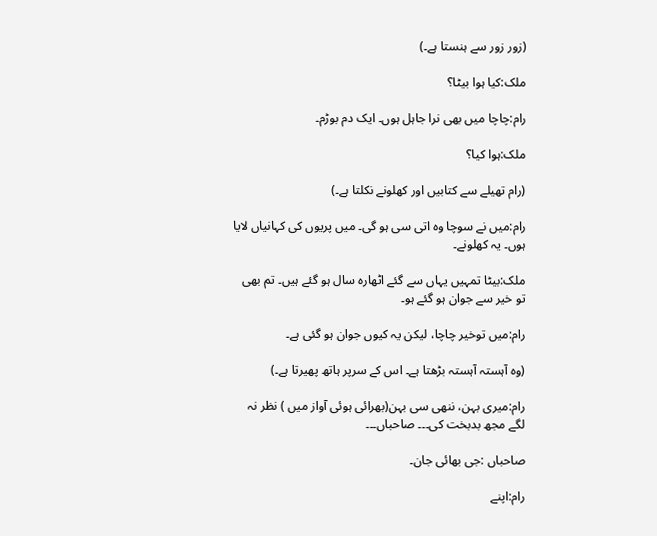(زور زور سے ہنستا ہے۔)

ملک:کیا ہوا بیٹا؟

رام:چاچا میں بھی نرا جاہل ہوں۔ ایک دم بوڑم۔

ملک:ہوا کیا؟

(رام تھیلے سے کتابیں اور کھلونے نکلتا ہے۔)

رام:میں نے سوچا وہ اتی سی ہو گی۔ میں پریوں کی کہانیاں لایا ہوں۔ یہ کھلونے۔

ملک:بیٹا تمہیں یہاں سے گئے اٹھارہ سال ہو گئے ہیں۔ تم بھی تو خیر سے جوان ہو گئے ہو۔

رام:میں توخیر چاچا، لیکن یہ کیوں جوان ہو گئی ہے۔

(وہ آہستہ آہستہ بڑھتا ہے۔ اس کے سرپر ہاتھ پھیرتا ہے۔)

رام:میری بہن، ننھی سی بہن(بھرائی ہوئی آواز میں ) نظر نہ لگے مجھ بدبخت کی۔۔۔ صاحباں۔۔۔

صاحباں :جی بھائی جان۔

رام:اپنے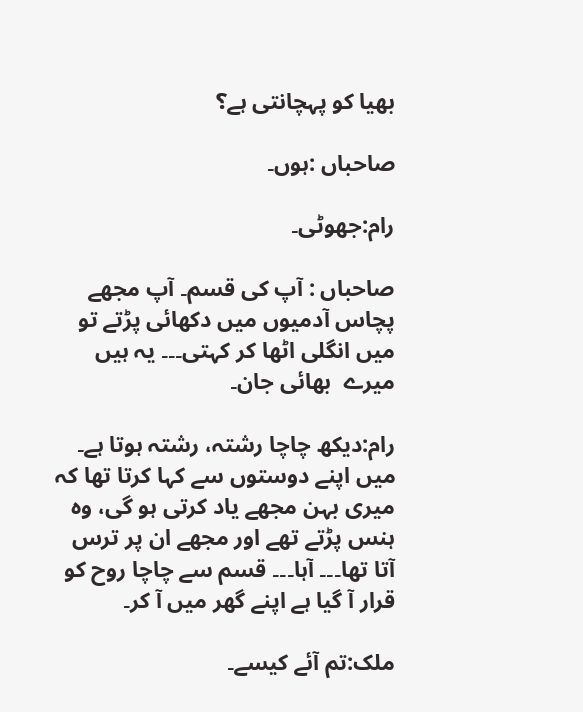بھیا کو پہچانتی ہے؟

صاحباں :ہوں۔

رام:جھوٹی۔

صاحباں : آپ کی قسم۔ آپ مجھے پچاس آدمیوں میں دکھائی پڑتے تو میں انگلی اٹھا کر کہتی۔۔۔ یہ ہیں میرے  بھائی جان۔

رام:دیکھ چاچا رشتہ، رشتہ ہوتا ہے۔ میں اپنے دوستوں سے کہا کرتا تھا کہ میری بہن مجھے یاد کرتی ہو گی، وہ ہنس پڑتے تھے اور مجھے ان پر ترس آتا تھا۔۔۔ آہا۔۔۔ قسم سے چاچا روح کو قرار آ گیا ہے اپنے گھر میں آ کر۔

ملک:تم آئے کیسے۔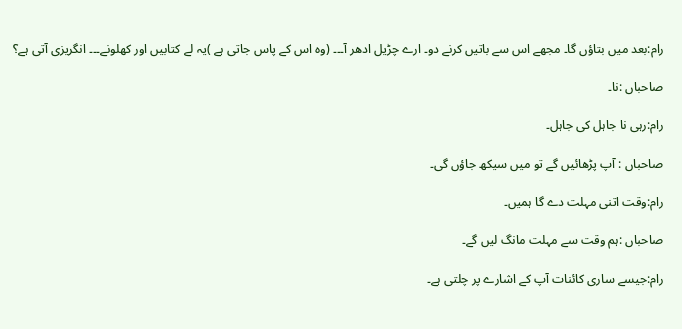رام:بعد میں بتاؤں گا۔ مجھے اس سے باتیں کرنے دو۔ ارے چڑیل ادھر آ۔۔۔ (وہ اس کے پاس جاتی ہے )یہ لے کتابیں اور کھلونے۔۔۔ انگریزی آتی ہے؟

صاحباں :نا۔

رام:رہی نا جاہل کی جاہل۔

صاحباں : آپ پڑھائیں گے تو میں سیکھ جاؤں گی۔

رام:وقت اتنی مہلت دے گا ہمیں۔

صاحباں :ہم وقت سے مہلت مانگ لیں گے۔

رام:جیسے ساری کائنات آپ کے اشارے پر چلتی ہے۔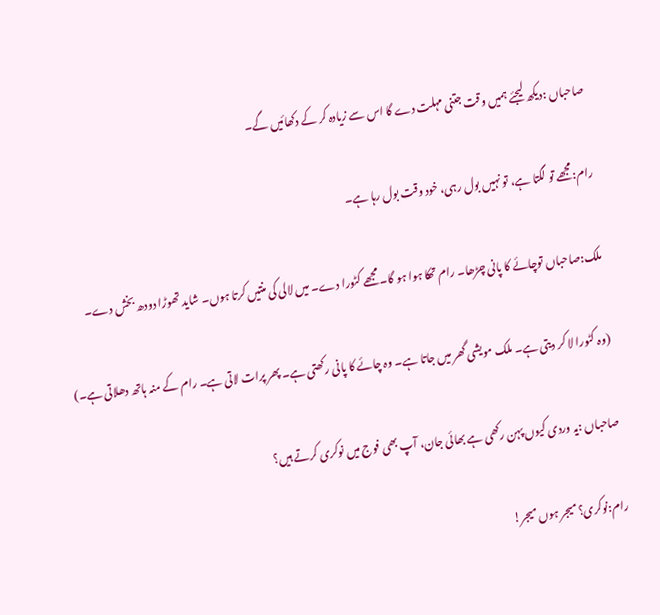صاحباں :دیکھ لیجئے ہمیں وقت جتنی مہلت دے گا اس سے زیادہ کر کے دکھائیں گے۔

رام:مجھے تو لگتا ہے، تو نہیں بول رہی، خود وقت بول رہا ہے۔

ملک:صاحباں توچائے کا پانی چڑھا۔ رام تھکا ہوا ہو گا۔ مجھے کٹورا دے۔ میں لالی کی منتیں کرتا ہوں۔ شاید تھوڑا دودھ بخش دے۔

(وہ کٹورا لا کر دیتی ہے۔ ملک مویشی گھر میں جاتا ہے۔ وہ چائے کا پانی رکھتی ہے۔ پھر پرات لاتی ہے۔ رام کے منہ ہاتھ دھلاتی ہے۔)

صاحباں :یہ وردی کیوں پہن رکھی ہے بھائی جان، آپ بھی فوج میں نوکری کرتے ہیں؟

رام:نوکری؟ میجر ہوں میجر!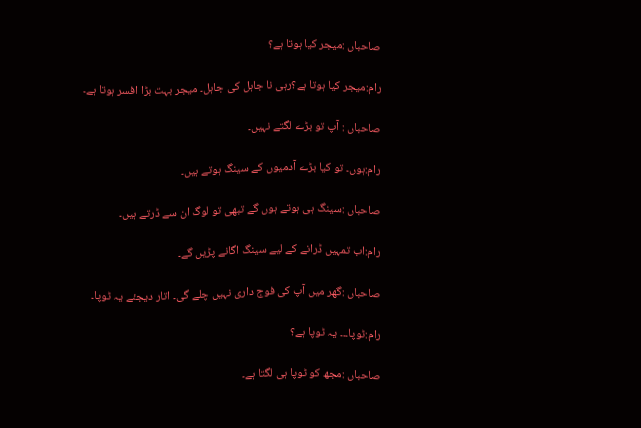صاحباں :میجر کیا ہوتا ہے؟

رام:میجر کیا ہوتا ہے؟رہی نا جاہل کی جاہل۔ میجر بہت بڑا افسر ہوتا ہے۔

صاحباں : آپ تو بڑے لگتے نہیں۔

رام:ہوں۔ تو کیا بڑے آدمیوں کے سینگ ہوتے ہیں۔

صاحباں :سینگ ہی ہوتے ہوں گے تبھی تو لوگ ان سے ڈرتے ہیں۔

رام:اب تمہیں ڈرانے کے لیے سینگ اگانے پڑیں گے۔

صاحباں :گھر میں آپ کی فوج داری نہیں چلے گی۔ اتار دیجئے یہ ٹوپا۔

رام:ٹوپا۔۔۔ یہ ٹوپا ہے؟

صاحباں :مجھ کو ٹوپا ہی لگتا ہے۔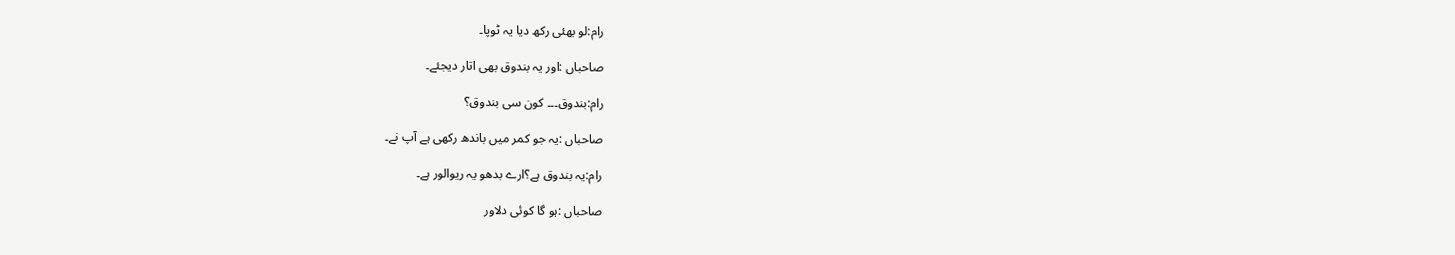رام:لو بھئی رکھ دیا یہ ٹوپا۔

صاحباں :اور یہ بندوق بھی اتار دیجئے۔

رام:بندوق۔۔۔ کون سی بندوق؟

صاحباں :یہ جو کمر میں باندھ رکھی ہے آپ نے۔

رام:یہ بندوق ہے؟ارے بدھو یہ ریوالور ہے۔

صاحباں :ہو گا کوئی دلاور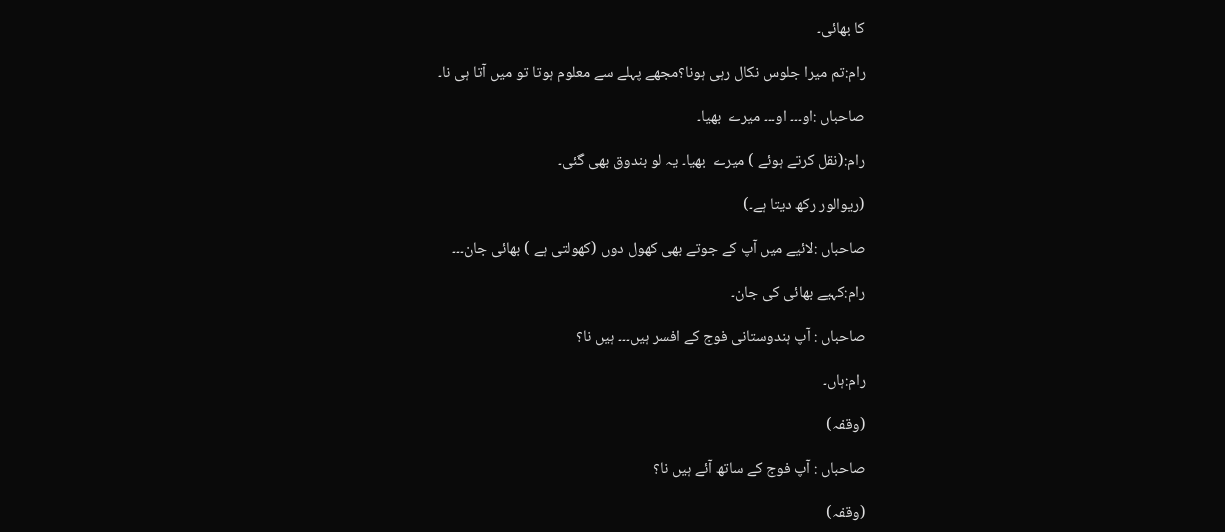کا بھائی۔

رام:تم میرا جلوس نکال رہی ہونا؟مجھے پہلے سے معلوم ہوتا تو میں آتا ہی نا۔

صاحباں :او۔۔۔ او۔۔۔ میرے  بھیا۔

رام:(نقل کرتے ہوئے ) میرے  بھیا۔ یہ لو بندوق بھی گئی۔

(ریوالور رکھ دیتا ہے۔)

صاحباں :لائیے میں آپ کے جوتے بھی کھول دوں (کھولتی ہے ) بھائی جان۔۔۔

رام:کہیے بھائی کی جان۔

صاحباں : آپ ہندوستانی فوج کے افسر ہیں۔۔۔ ہیں نا؟

رام:ہاں۔

(وقفہ)

صاحباں : آپ فوج کے ساتھ آئے ہیں نا؟

(وقفہ)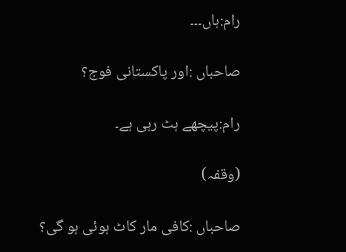رام:ہاں۔۔۔

صاحباں :اور پاکستانی فوج؟

رام:پیچھے ہٹ رہی ہے۔

(وقفہ)

صاحباں :کافی مار کاٹ ہوئی ہو گی؟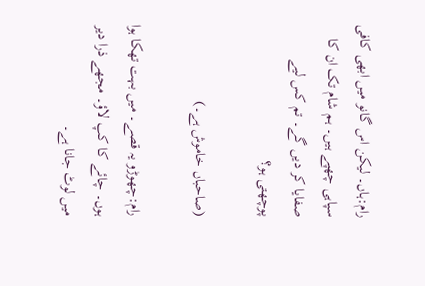رام:ہاں۔ لیکن اس گانو میں ابھی کافی سپاہی چھپے ہیں۔ ہم شام تک ان کا صفایا کر دیں گے۔ تم کس لیے پوچھتی ہو؟

(صاحباں خاموش ہے۔)

رام:چھوڑو یہ قصے۔ میں بہت تھکا ہوا ہوں۔ چائے کا کپ لاؤ۔ مجھے ذرا دیر میں لوٹ جانا ہے۔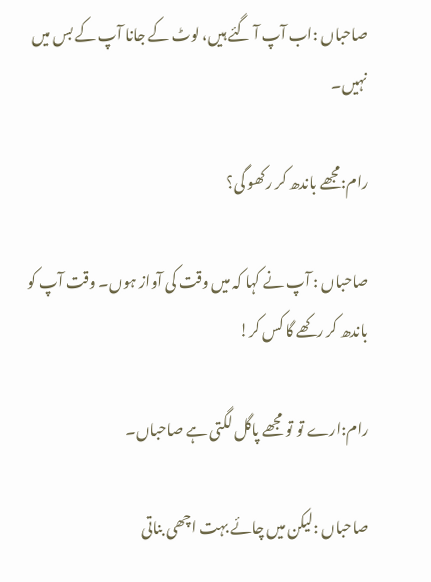صاحباں :اب آپ آ گئے ہیں، لوٹ کے جانا آپ کے بس میں نہیں۔

رام:مجھے باندھ کر رکھو گی؟

صاحباں : آپ نے کہا کہ میں وقت کی آواز ہوں۔ وقت آپ کو باندھ کر رکھے گا کس کر!

رام:ارے تو تو مجھے پاگل لگتی ہے صاحباں۔

صاحباں :لیکن میں چائے بہت اچھی بناتی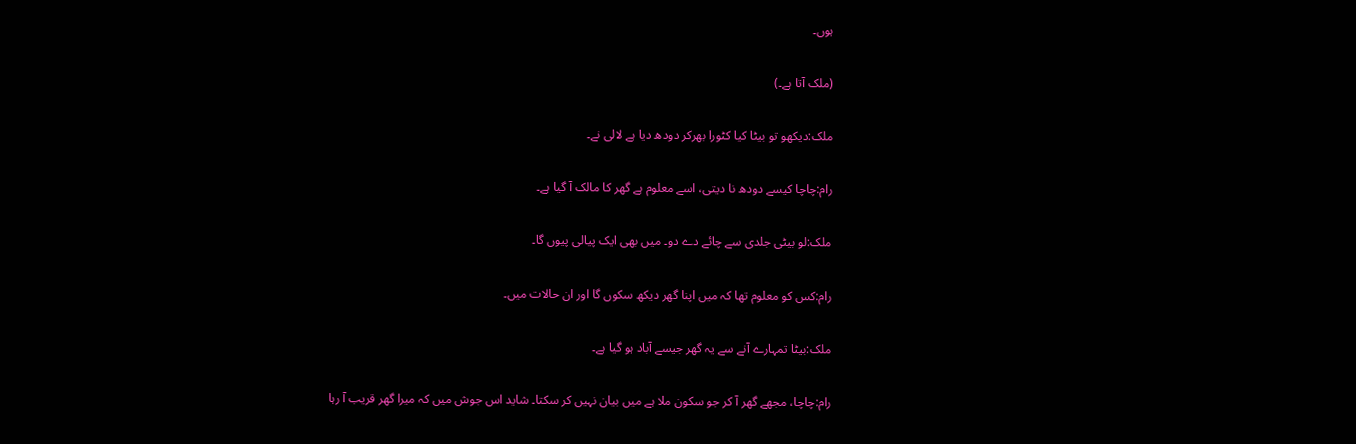ہوں۔

(ملک آتا ہے۔)

ملک:دیکھو تو بیٹا کیا کٹورا بھرکر دودھ دیا ہے لالی نے۔

رام:چاچا کیسے دودھ نا دیتی، اسے معلوم ہے گھر کا مالک آ گیا ہے۔

ملک:لو بیٹی جلدی سے چائے دے دو۔ میں بھی ایک پیالی پیوں گا۔

رام:کس کو معلوم تھا کہ میں اپنا گھر دیکھ سکوں گا اور ان حالات میں۔

ملک:بیٹا تمہارے آنے سے یہ گھر جیسے آباد ہو گیا ہے۔

رام:چاچا، مجھے گھر آ کر جو سکون ملا ہے میں بیان نہیں کر سکتا۔ شاید اس جوش میں کہ میرا گھر قریب آ رہا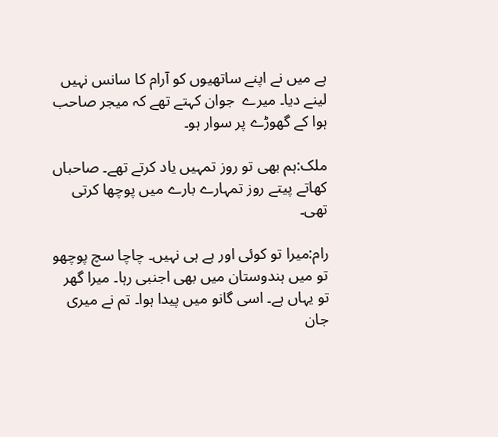ہے میں نے اپنے ساتھیوں کو آرام کا سانس نہیں لینے دیا۔ میرے  جوان کہتے تھے کہ میجر صاحب ہوا کے گھوڑے پر سوار ہو۔

ملک:ہم بھی تو روز تمہیں یاد کرتے تھے۔ صاحباں کھاتے پیتے روز تمہارے بارے میں پوچھا کرتی تھی۔

رام:میرا تو کوئی اور ہے ہی نہیں۔ چاچا سچ پوچھو تو میں ہندوستان میں بھی اجنبی رہا۔ میرا گھر تو یہاں ہے۔ اسی گانو میں پیدا ہوا۔ تم نے میری جان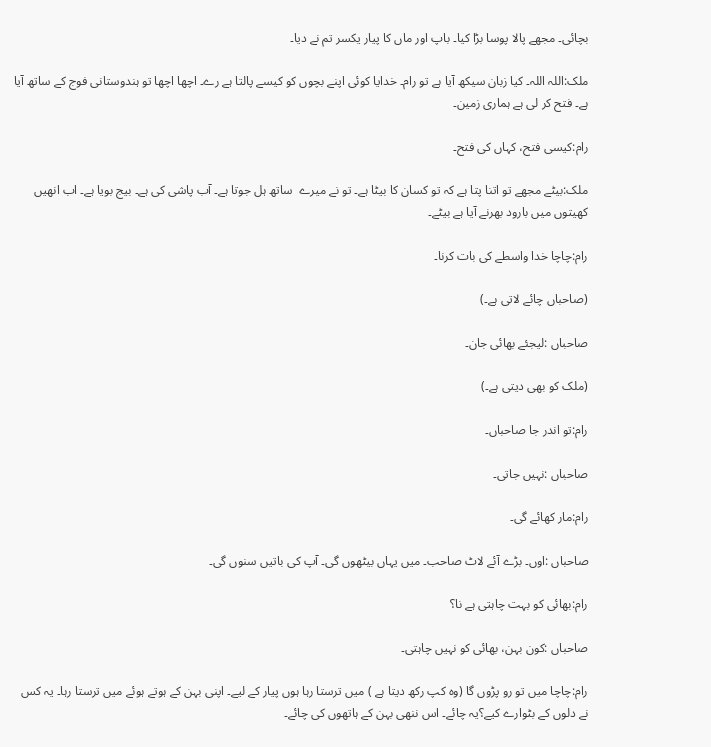بچائی۔ مجھے پالا پوسا بڑا کیا۔ باپ اور ماں کا پیار یکسر تم نے دیا۔

ملک:اللہ اللہ۔ کیا زبان سیکھ آیا ہے تو رام۔ خدایا کوئی اپنے بچوں کو کیسے پالتا ہے رے۔ اچھا اچھا تو ہندوستانی فوج کے ساتھ آیا ہے۔ فتح کر لی ہے ہماری زمین۔

رام:کیسی فتح، کہاں کی فتح۔

ملک:بیٹے مجھے تو اتنا پتا ہے کہ تو کسان کا بیٹا ہے۔ تو نے میرے  ساتھ ہل جوتا ہے۔ آب پاشی کی ہے۔ بیج بویا ہے۔ اب انھیں کھیتوں میں بارود بھرنے آیا ہے بیٹے۔

رام:چاچا خدا واسطے کی بات کرنا۔

(صاحباں چائے لاتی ہے۔)

صاحباں :لیجئے بھائی جان۔

(ملک کو بھی دیتی ہے۔)

رام:تو اندر جا صاحباں۔

صاحباں :نہیں جاتی۔

رام:مار کھائے گی۔

صاحباں :اوں۔ بڑے آئے لاٹ صاحب۔ میں یہاں بیٹھوں گی۔ آپ کی باتیں سنوں گی۔

رام:بھائی کو بہت چاہتی ہے نا؟

صاحباں :کون بہن، بھائی کو نہیں چاہتی۔

رام:چاچا میں تو رو پڑوں گا (وہ کپ رکھ دیتا ہے ) میں ترستا رہا ہوں پیار کے لیے۔ اپنی بہن کے ہوتے ہوئے میں ترستا رہا۔ یہ کس نے دلوں کے بٹوارے کیے؟یہ چائے۔ اس ننھی بہن کے ہاتھوں کی چائے۔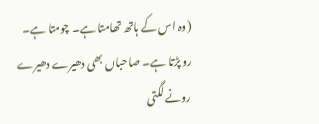(وہ اس کے ہاتھ تھامتا ہے۔ چومتا ہے۔ رو پڑتا ہے۔ صاحباں بھی دھیرے دھیرے رونے لگتی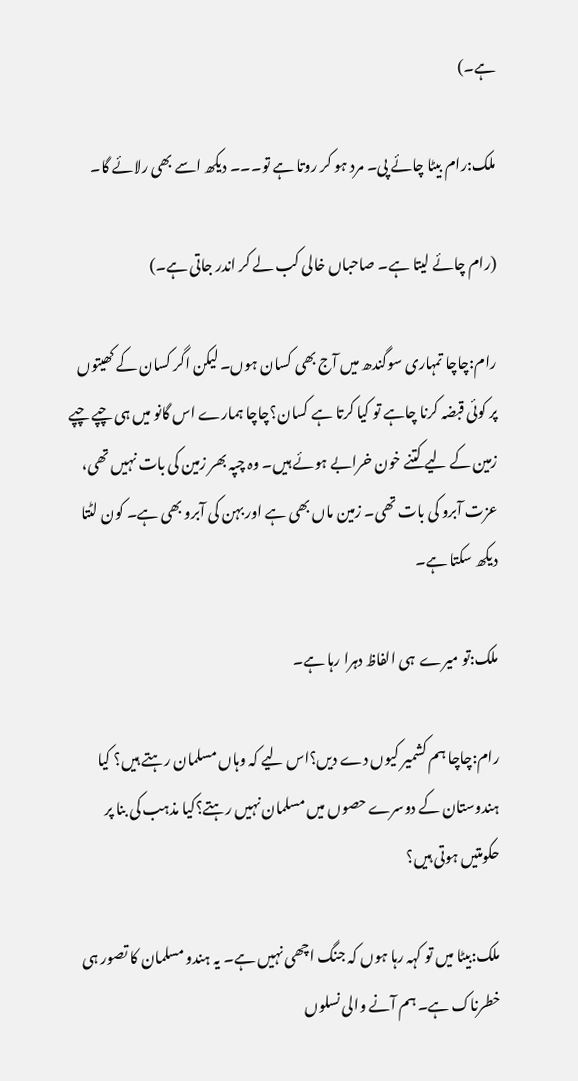ہے۔)

ملک:رام بیٹا چائے پی۔ مرد ہو کر روتا ہے تو۔۔۔ دیکھ اسے بھی رلائے گا۔

(رام چائے لیتا ہے۔ صاحباں خالی کب لے کر اندر جاتی ہے۔)

رام:چاچا تمہاری سوگندھ میں آج بھی کسان ہوں۔ لیکن اگر کسان کے کھیتوں پر کوئی قبضہ کرنا چاہے تو کیا کرتا ہے کسان؟چاچا ہمارے اس گانو میں ہی چپے چپے زمین کے لیے کتنے خون خرابے ہوئے ہیں۔ وہ چپہ بھر زمین کی بات نہیں تھی، عزت آبرو کی بات تھی۔ زمین ماں بھی ہے اور بہن کی آبرو بھی ہے۔ کون لٹتا دیکھ سکتا ہے۔

ملک:تو میرے  ہی الفاظ دہرا رہا ہے۔

رام:چاچا ہم کشمیر کیوں دے دیں؟اس لیے کہ وہاں مسلمان رہتے ہیں؟ کیا ہندوستان کے دوسرے حصوں میں مسلمان نہیں رہتے؟کیا مذہب کی بنا پر حکومتیں ہوتی ہیں؟

ملک:بیٹا میں تو کہہ رہا ہوں کہ جنگ اچھی نہیں ہے۔ یہ ہندو مسلمان کا تصور ہی خطرناک ہے۔ ہم آنے والی نسلوں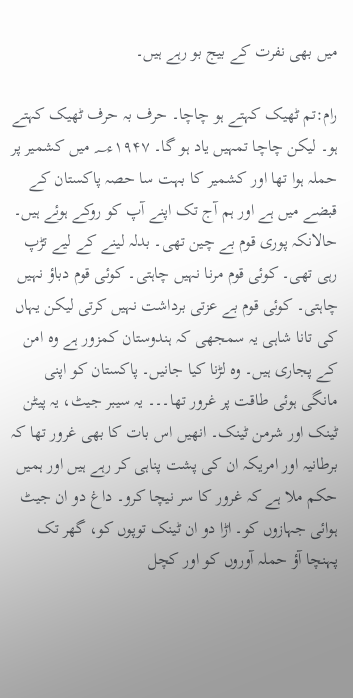میں بھی نفرت کے بیج بو رہے ہیں۔

رام:تم ٹھیک کہتے ہو چاچا۔ حرف بہ حرف ٹھیک کہتے ہو۔ لیکن چاچا تمہیں یاد ہو گا۔ ۱۹۴۷ء؁ میں کشمیر پر حملہ ہوا تھا اور کشمیر کا بہت سا حصہ پاکستان کے قبضے میں ہے اور ہم آج تک اپنے آپ کو روکے ہوئے ہیں۔ حالانکہ پوری قوم بے چین تھی۔ بدلہ لینے کے لیے تڑپ رہی تھی۔ کوئی قوم مرنا نہیں چاہتی۔ کوئی قوم دباؤ نہیں چاہتی۔ کوئی قوم بے عزتی برداشت نہیں کرتی لیکن یہاں کی تانا شاہی یہ سمجھی کہ ہندوستان کمزور ہے وہ امن کے پجاری ہیں۔ وہ لڑنا کیا جانیں۔ پاکستان کو اپنی مانگی ہوئی طاقت پر غرور تھا۔۔۔ یہ سیبر جیٹ، یہ پیٹن ٹینک اور شرمن ٹینک۔ انھیں اس بات کا بھی غرور تھا کہ برطانیہ اور امریکہ ان کی پشت پناہی کر رہے ہیں اور ہمیں حکم ملا ہے کہ غرور کا سر نیچا کرو۔ داغ دو ان جیٹ ہوائی جہازوں کو۔ اڑا دو ان ٹینک توپوں کو، گھر تک پہنچا آؤ حملہ آوروں کو اور کچل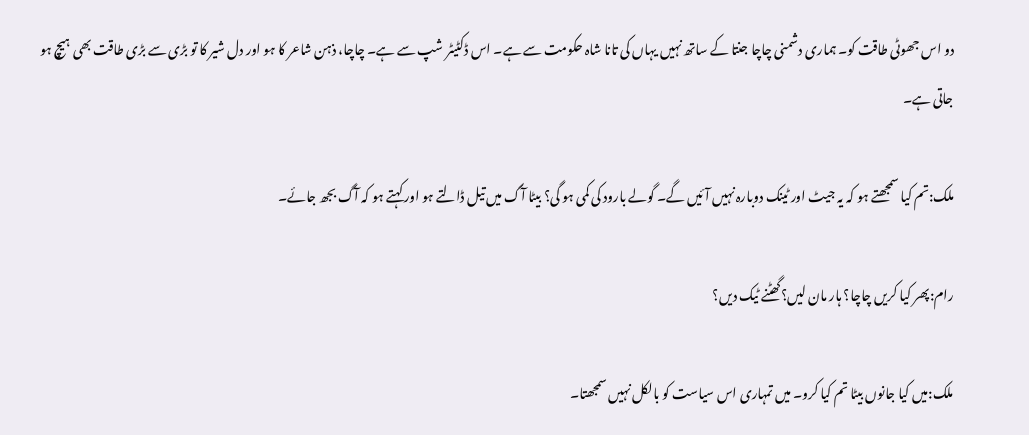دو اس جھوٹی طاقت کو۔ ہماری دشمنی چاچا جنتا کے ساتھ نہیں یہاں کی تانا شاہ حکومت سے ہے۔ اس ڈکٹیٹر شپ سے ہے۔ چاچا، ذہن شاعر کا ہو اور دل شیر کا تو بڑی سے بڑی طاقت بھی ہیچ ہو جاتی ہے۔

ملک:تم کیا سمجھتے ہو کہ یہ جیٹ اور ٹینک دوبارہ نہیں آئیں گے۔ گولے بارود کی کمی ہو گی؟ بیٹا آگ میں تیل ڈالتے ہو اور کہتے ہو کہ آگ بجھ جائے۔

رام:پھر کیا کریں چاچا؟ ہار مان لیں؟گھٹنے ٹیک دیں؟

ملک:میں کیا جانوں بیٹا تم کیا کرو۔ میں تمہاری اس سیاست کو بالکل نہیں سمجھتا۔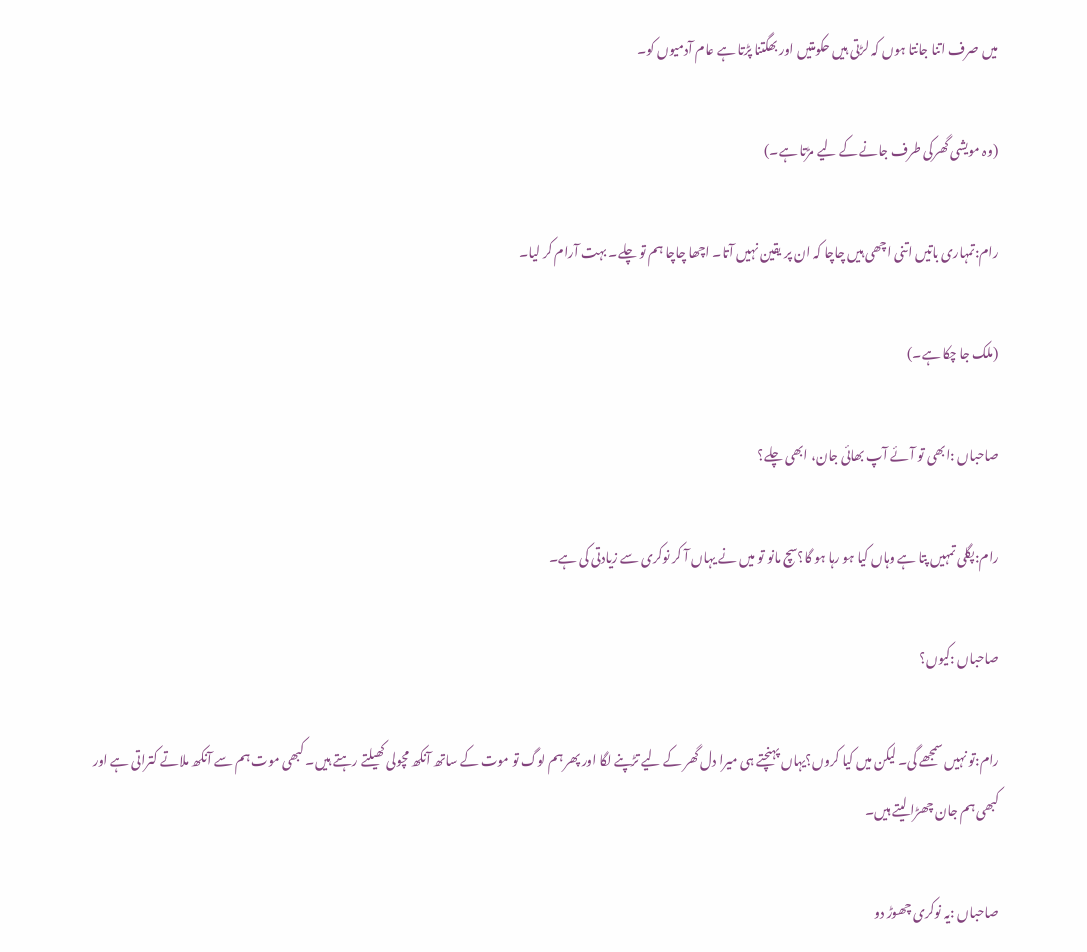میں صرف اتنا جانتا ہوں کہ لڑتی ہیں حکومتیں اور بھگتنا پڑتا ہے عام آدمیوں کو۔

(وہ مویشی گھرکی طرف جانے کے لیے مڑتا ہے۔)

رام:تمہاری باتیں اتنی اچھی ہیں چاچا کہ ان پر یقین نہیں آتا۔ اچھا چاچا ہم تو چلے۔ بہت آرام کر لیا۔

(ملک جا چکا ہے۔)

صاحباں :ابھی تو آئے آپ بھائی جان، ابھی چلے؟

رام:پگلی تمہیں پتا ہے وہاں کیا ہو رہا ہو گا؟سچ مانو تو میں نے یہاں آ کر نوکری سے زیادتی کی ہے۔

صاحباں :کیوں؟

رام:تو نہیں سمجھے گی۔ لیکن میں کیا کروں؟یہاں پہنچتے ہی میرا دل گھر کے لیے تڑپنے لگا اور پھر ہم لوگ تو موت کے ساتھ آنکھ مچولی کھیلتے رہتے ہیں۔ کبھی موت ہم سے آنکھ ملاتے کتراتی ہے اور کبھی ہم جان چھڑا لیتے ہیں۔

صاحباں :یہ نوکری چھوڑ دو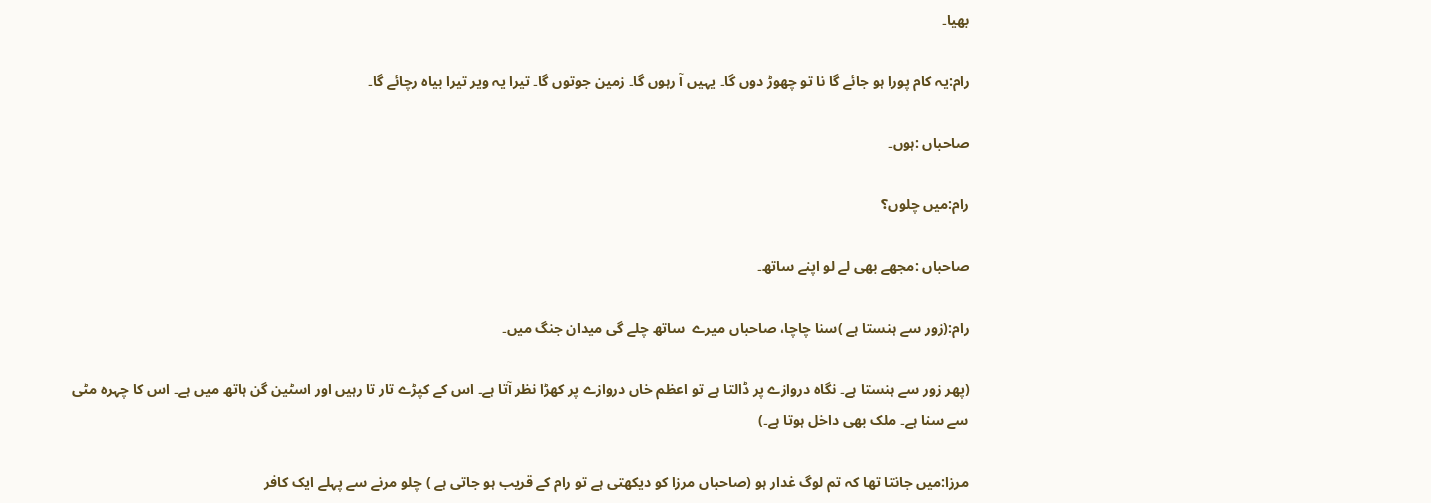بھیا۔

رام:یہ کام پورا ہو جائے گا نا تو چھوڑ دوں گا۔ یہیں آ رہوں گا۔ زمین جوتوں گا۔ تیرا یہ ویر تیرا بیاہ رچائے گا۔

صاحباں :ہوں۔

رام:میں چلوں؟

صاحباں :مجھے بھی لے لو اپنے ساتھ۔

رام:(زور سے ہنستا ہے )سنا چاچا، صاحباں میرے  ساتھ چلے گی میدان جنگ میں۔

(پھر زور سے ہنستا ہے۔ نگاہ دروازے پر ڈالتا ہے تو اعظم خاں دروازے پر کھڑا نظر آتا ہے۔ اس کے کپڑے تار تا رہیں اور اسٹین گن ہاتھ میں ہے۔ اس کا چہرہ مٹی سے سنا ہے۔ ملک بھی داخل ہوتا ہے۔)

مرزا:میں جانتا تھا کہ تم لوگ غدار ہو (صاحباں مرزا کو دیکھتی ہے تو رام کے قریب ہو جاتی ہے ) چلو مرنے سے پہلے ایک کافر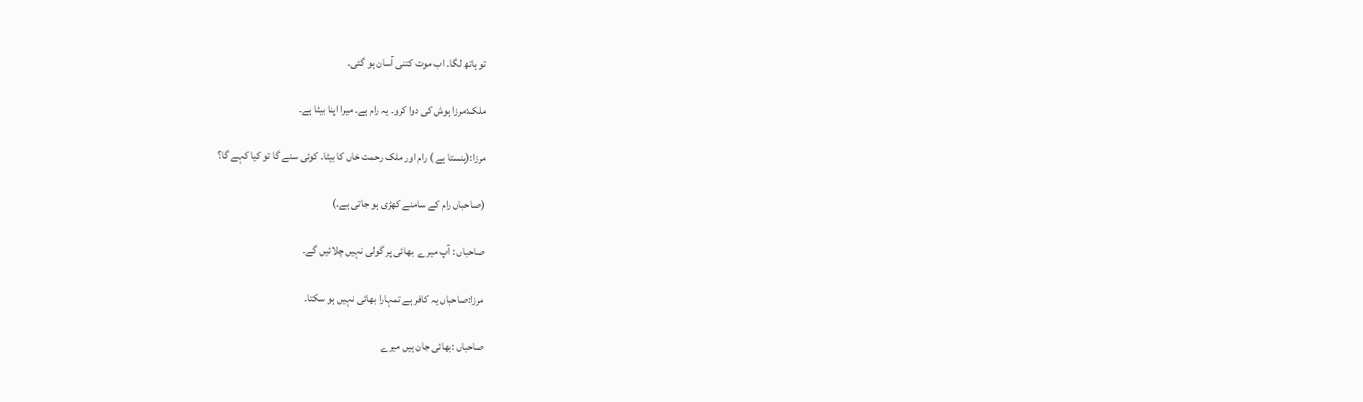تو ہاتھ لگا۔ اب موت کتنی آسان ہو گئی۔

ملک:مرزا ہوش کی دوا کرو۔ یہ رام ہے۔ میرا اپنا بیٹا ہے۔

مرزا:(ہنستا ہے ) رام اور ملک رحمت خاں کا بیٹا۔ کوئی سنے گا تو کیا کہے گا؟

(صاحباں رام کے سامنے کھڑی ہو جاتی ہے۔)

صاحباں : آپ میرے  بھائی پر گولی نہیں چلائیں گے۔

مرزا:صاحباں یہ کافر ہے تمہارا بھائی نہیں ہو سکتا۔

صاحباں :بھائی جان ہیں میرے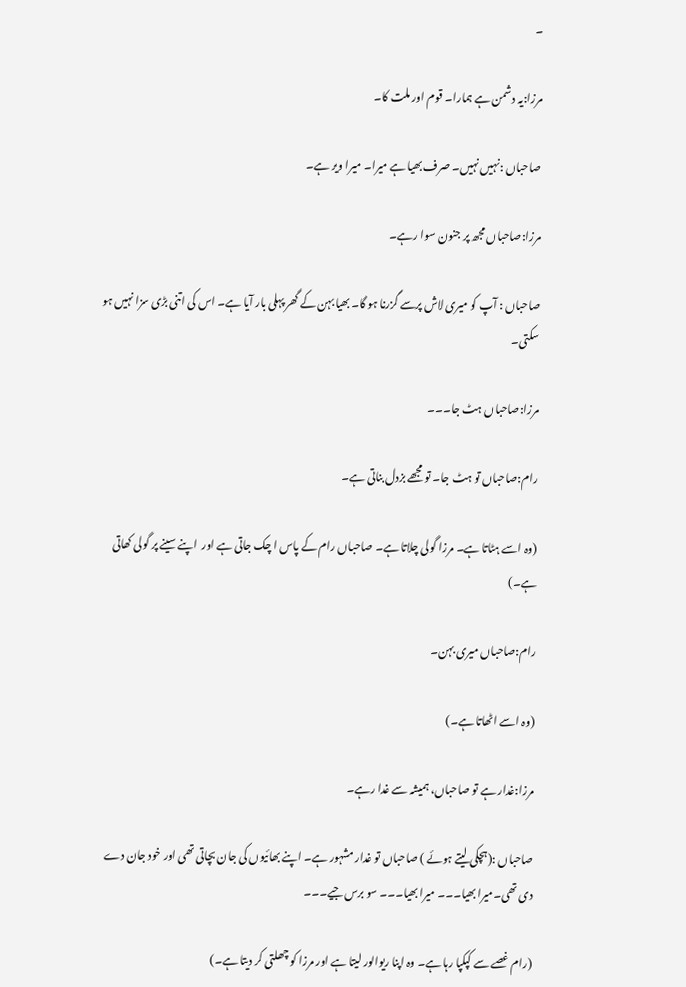۔

مرزا:یہ دشمن ہے ہمارا۔ قوم اور ملت کا۔

صاحباں :نہیں نہیں۔ صرف بھیا ہے میرا۔ میرا ویر ہے۔

مرزا:صاحباں مجھ پر جنون سوا رہے۔

صاحباں : آپ کو میری لاش پرسے گزرنا ہو گا۔ بھیا بہن کے گھر پہلی بار آیا ہے۔ اس کی اتنی بڑی سزا نہیں ہو سکتی۔

مرزا:صاحباں ہٹ جا۔۔۔

رام:صاحباں تو ہٹ جا۔ تو مجھے بزدل بناتی ہے۔

(وہ اسے ہٹاتا ہے۔ مرزا گولی چلاتا ہے۔ صاحباں رام کے پاس ا چک جاتی ہے اور  اپنے سینے پر گولی کھاتی ہے۔)

رام:صاحباں میری بہن۔

(وہ اسے اٹھاتا ہے۔)

مرزا:غدار ہے تو صاحباں، ہمیشہ سے غدا رہے۔

صاحباں :(ہچکی لیتے ہوئے ) صاحباں تو غدار مشہور ہے۔ اپنے بھائیوں کی جان بچاتی تھی اور خود جان دے دی تھی۔میرا بھیا۔۔۔ میرا بھیا۔۔۔ سو برس جیے۔۔۔

(رام غصے سے کپکپا رہا ہے۔ وہ اپنا ریوالور لیتا ہے اور مرزا کو چھلتی کر دیتا ہے۔)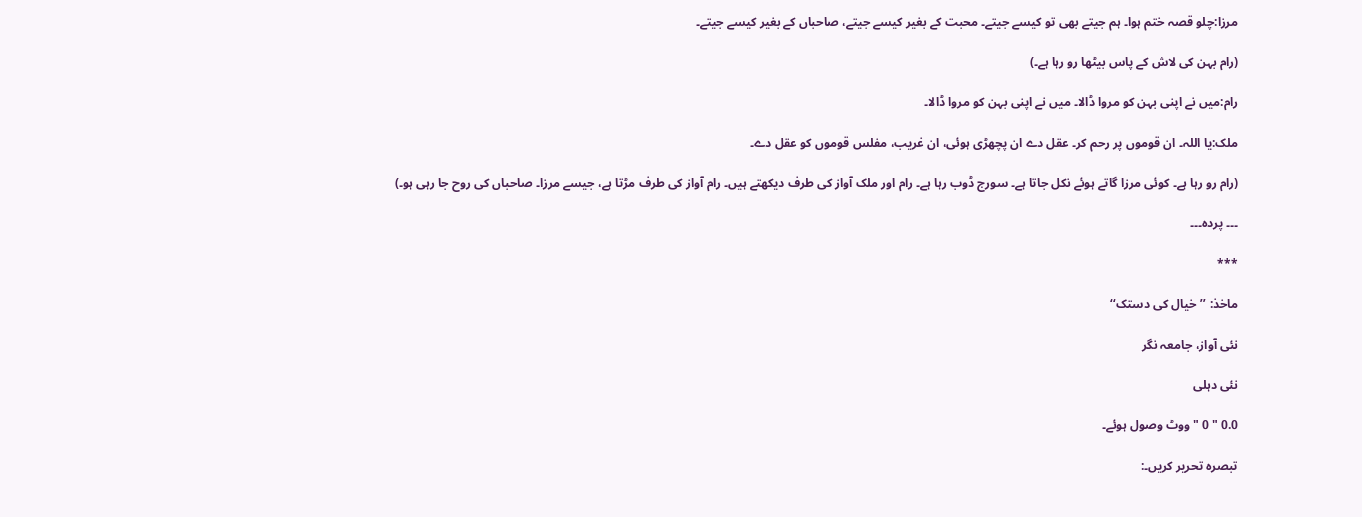مرزا:چلو قصہ ختم ہوا۔ ہم جیتے بھی تو کیسے جیتے۔ محبت کے بغیر کیسے جیتے، صاحباں کے بغیر کیسے جیتے۔

(رام بہن کی لاش کے پاس بیٹھا رو رہا ہے۔)

رام:میں نے اپنی بہن کو مروا ڈالا۔ میں نے اپنی بہن کو مروا ڈالا۔

ملک:یا اللہ۔ ان قوموں پر رحم کر۔ عقل دے ان پچھڑی ہوئی، ان غریب، مفلس قوموں کو عقل دے۔

(رام رو رہا ہے۔ کوئی مرزا گاتے ہوئے نکل جاتا ہے۔ سورج ڈوب رہا ہے۔ رام اور ملک آواز کی طرف دیکھتے ہیں۔ رام آواز کی طرف مڑتا ہے، جیسے مرزا۔ صاحباں کی روح جا رہی ہو۔)

۔۔۔ پردہ۔۔۔

***

ماخذ: ’’خیال کی دستک‘‘

نئی آواز، جامعہ نگر

نئی دہلی

0.0 " 0 "ووٹ وصول ہوئے۔

تبصرہ تحریر کریں۔: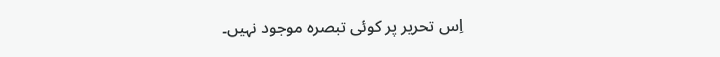اِس تحریر پر کوئی تبصرہ موجود نہیں۔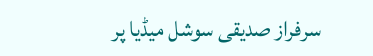سرفراز صدیقی سوشل میڈیا پر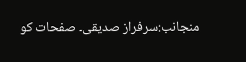منجانب:سرفراز صدیقی۔ صفحات کو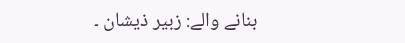بنانے والے: زبیر ذیشان ۔